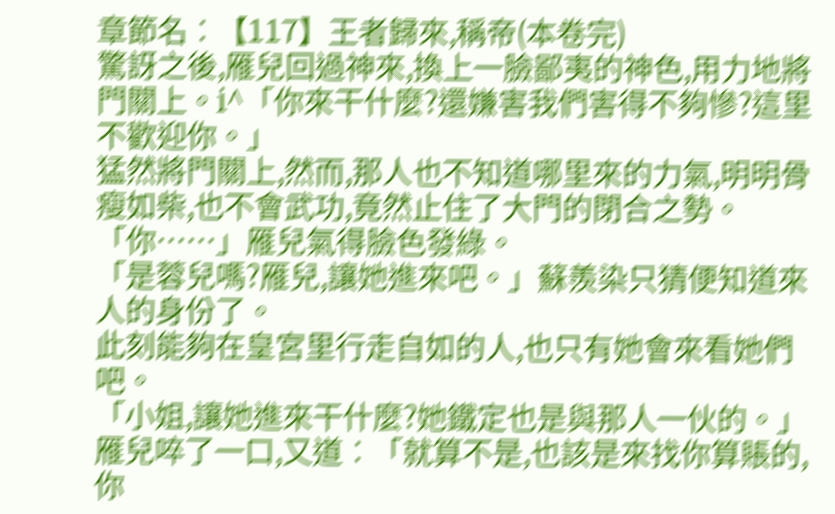章節名︰【117】王者歸來,稱帝(本卷完)
驚訝之後,雁兒回過神來,換上一臉鄙夷的神色,用力地將門關上。i^「你來干什麼?還嫌害我們害得不夠慘?這里不歡迎你。」
猛然將門關上,然而,那人也不知道哪里來的力氣,明明骨瘦如柴,也不會武功,竟然止住了大門的閉合之勢。
「你……」雁兒氣得臉色發綠。
「是蓉兒嗎?雁兒,讓她進來吧。」蘇羨染只猜便知道來人的身份了。
此刻能夠在皇宮里行走自如的人,也只有她會來看她們吧。
「小姐,讓她進來干什麼?她鐵定也是與那人一伙的。」雁兒啐了一口,又道︰「就算不是,也該是來找你算賬的,你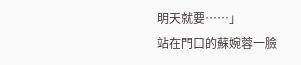明天就要……」
站在門口的蘇婉蓉一臉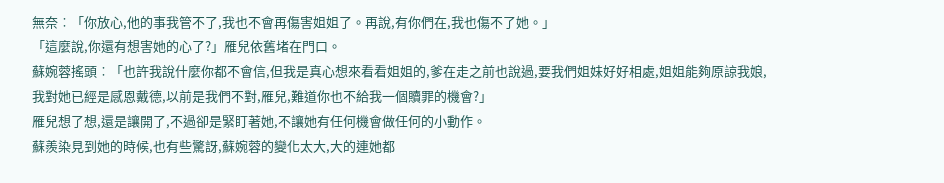無奈︰「你放心,他的事我管不了,我也不會再傷害姐姐了。再說,有你們在,我也傷不了她。」
「這麼說,你還有想害她的心了?」雁兒依舊堵在門口。
蘇婉蓉搖頭︰「也許我說什麼你都不會信,但我是真心想來看看姐姐的,爹在走之前也說過,要我們姐妹好好相處,姐姐能夠原諒我娘,我對她已經是感恩戴德,以前是我們不對,雁兒,難道你也不給我一個贖罪的機會?」
雁兒想了想,還是讓開了,不過卻是緊盯著她,不讓她有任何機會做任何的小動作。
蘇羨染見到她的時候,也有些驚訝,蘇婉蓉的變化太大,大的連她都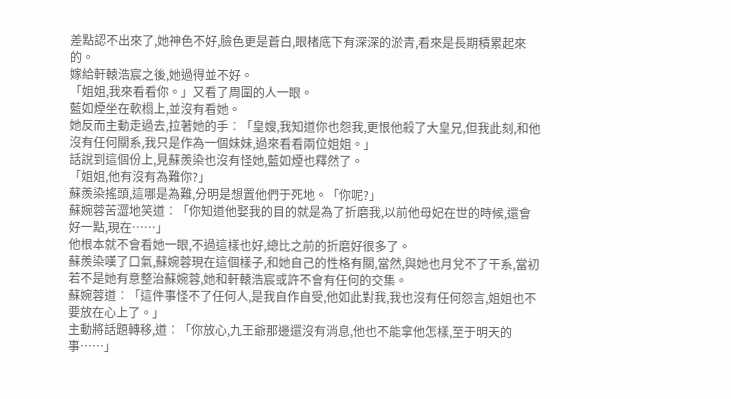差點認不出來了,她神色不好,臉色更是蒼白,眼楮底下有深深的淤青,看來是長期積累起來的。
嫁給軒轅浩宸之後,她過得並不好。
「姐姐,我來看看你。」又看了周圍的人一眼。
藍如煙坐在軟榻上,並沒有看她。
她反而主動走過去,拉著她的手︰「皇嫂,我知道你也怨我,更恨他殺了大皇兄,但我此刻,和他沒有任何關系,我只是作為一個妹妹,過來看看兩位姐姐。」
話說到這個份上,見蘇羨染也沒有怪她,藍如煙也釋然了。
「姐姐,他有沒有為難你?」
蘇羨染搖頭,這哪是為難,分明是想置他們于死地。「你呢?」
蘇婉蓉苦澀地笑道︰「你知道他娶我的目的就是為了折磨我,以前他母妃在世的時候,還會好一點,現在……」
他根本就不會看她一眼,不過這樣也好,總比之前的折磨好很多了。
蘇羨染嘆了口氣,蘇婉蓉現在這個樣子,和她自己的性格有關,當然,與她也月兌不了干系,當初若不是她有意整治蘇婉蓉,她和軒轅浩宸或許不會有任何的交集。
蘇婉蓉道︰「這件事怪不了任何人,是我自作自受,他如此對我,我也沒有任何怨言,姐姐也不要放在心上了。」
主動將話題轉移,道︰「你放心,九王爺那邊還沒有消息,他也不能拿他怎樣,至于明天的事……」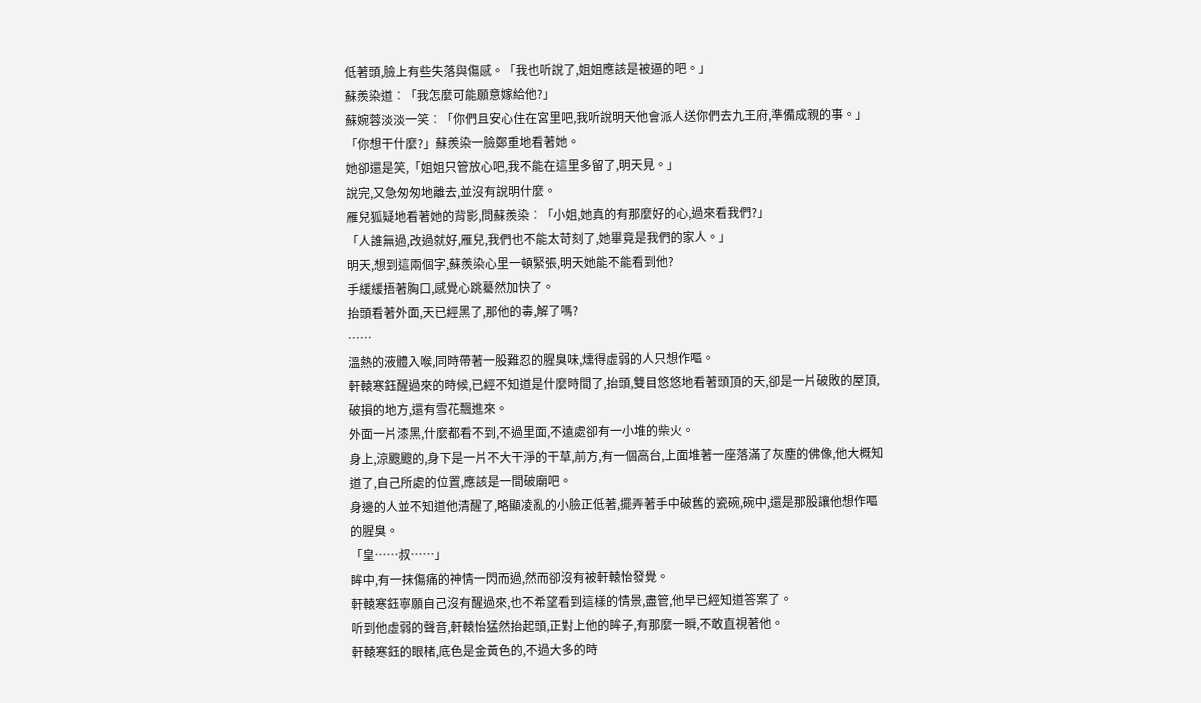低著頭,臉上有些失落與傷感。「我也听說了,姐姐應該是被逼的吧。」
蘇羨染道︰「我怎麼可能願意嫁給他?」
蘇婉蓉淡淡一笑︰「你們且安心住在宮里吧,我听說明天他會派人送你們去九王府,準備成親的事。」
「你想干什麼?」蘇羨染一臉鄭重地看著她。
她卻還是笑,「姐姐只管放心吧,我不能在這里多留了,明天見。」
說完,又急匆匆地離去,並沒有說明什麼。
雁兒狐疑地看著她的背影,問蘇羨染︰「小姐,她真的有那麼好的心,過來看我們?」
「人誰無過,改過就好,雁兒,我們也不能太苛刻了,她畢竟是我們的家人。」
明天,想到這兩個字,蘇羨染心里一頓緊張,明天她能不能看到他?
手緩緩捂著胸口,感覺心跳驀然加快了。
抬頭看著外面,天已經黑了,那他的毒,解了嗎?
……
溫熱的液體入喉,同時帶著一股難忍的腥臭味,燻得虛弱的人只想作嘔。
軒轅寒鈺醒過來的時候,已經不知道是什麼時間了,抬頭,雙目悠悠地看著頭頂的天,卻是一片破敗的屋頂,破損的地方,還有雪花飄進來。
外面一片漆黑,什麼都看不到,不過里面,不遠處卻有一小堆的柴火。
身上,涼颼颼的,身下是一片不大干淨的干草,前方,有一個高台,上面堆著一座落滿了灰塵的佛像,他大概知道了,自己所處的位置,應該是一間破廟吧。
身邊的人並不知道他清醒了,略顯凌亂的小臉正低著,擺弄著手中破舊的瓷碗,碗中,還是那股讓他想作嘔的腥臭。
「皇……叔……」
眸中,有一抹傷痛的神情一閃而過,然而卻沒有被軒轅怡發覺。
軒轅寒鈺寧願自己沒有醒過來,也不希望看到這樣的情景,盡管,他早已經知道答案了。
听到他虛弱的聲音,軒轅怡猛然抬起頭,正對上他的眸子,有那麼一瞬,不敢直視著他。
軒轅寒鈺的眼楮,底色是金黃色的,不過大多的時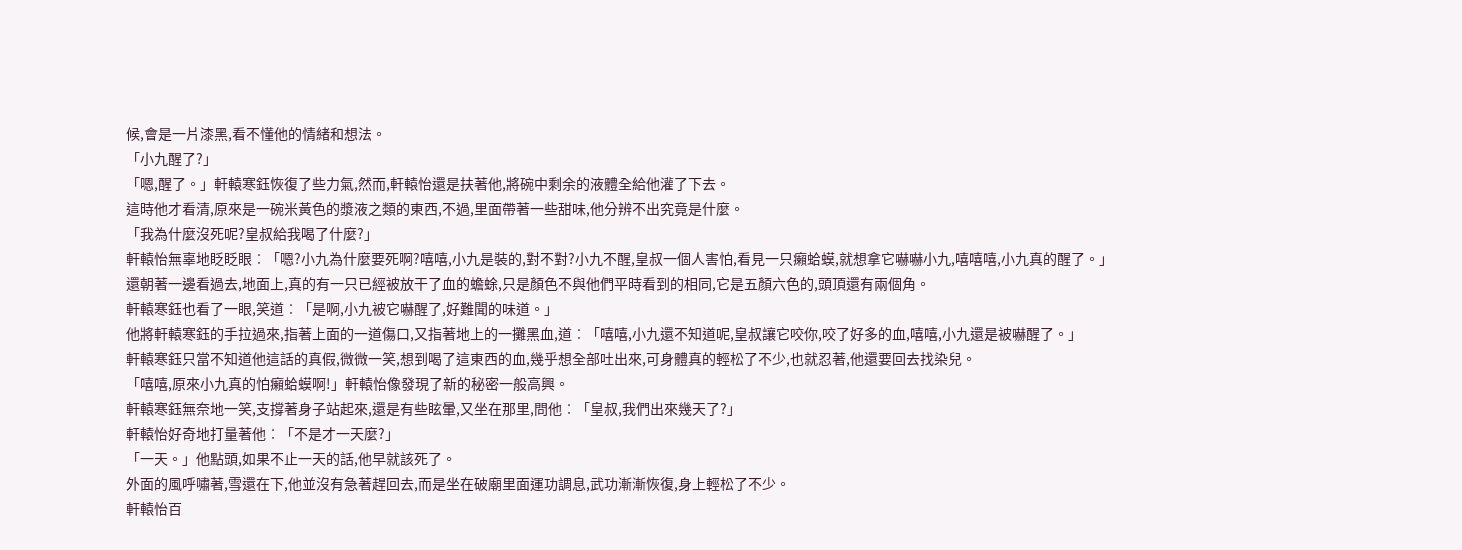候,會是一片漆黑,看不懂他的情緒和想法。
「小九醒了?」
「嗯,醒了。」軒轅寒鈺恢復了些力氣,然而,軒轅怡還是扶著他,將碗中剩余的液體全給他灌了下去。
這時他才看清,原來是一碗米黃色的漿液之類的東西,不過,里面帶著一些甜味,他分辨不出究竟是什麼。
「我為什麼沒死呢?皇叔給我喝了什麼?」
軒轅怡無辜地眨眨眼︰「嗯?小九為什麼要死啊?嘻嘻,小九是裝的,對不對?小九不醒,皇叔一個人害怕,看見一只癩蛤蟆,就想拿它嚇嚇小九,嘻嘻嘻,小九真的醒了。」
還朝著一邊看過去,地面上,真的有一只已經被放干了血的蟾蜍,只是顏色不與他們平時看到的相同,它是五顏六色的,頭頂還有兩個角。
軒轅寒鈺也看了一眼,笑道︰「是啊,小九被它嚇醒了,好難聞的味道。」
他將軒轅寒鈺的手拉過來,指著上面的一道傷口,又指著地上的一攤黑血,道︰「嘻嘻,小九還不知道呢,皇叔讓它咬你,咬了好多的血,嘻嘻,小九還是被嚇醒了。」
軒轅寒鈺只當不知道他這話的真假,微微一笑,想到喝了這東西的血,幾乎想全部吐出來,可身體真的輕松了不少,也就忍著,他還要回去找染兒。
「嘻嘻,原來小九真的怕癩蛤蟆啊!」軒轅怡像發現了新的秘密一般高興。
軒轅寒鈺無奈地一笑,支撐著身子站起來,還是有些眩暈,又坐在那里,問他︰「皇叔,我們出來幾天了?」
軒轅怡好奇地打量著他︰「不是才一天麼?」
「一天。」他點頭,如果不止一天的話,他早就該死了。
外面的風呼嘯著,雪還在下,他並沒有急著趕回去,而是坐在破廟里面運功調息,武功漸漸恢復,身上輕松了不少。
軒轅怡百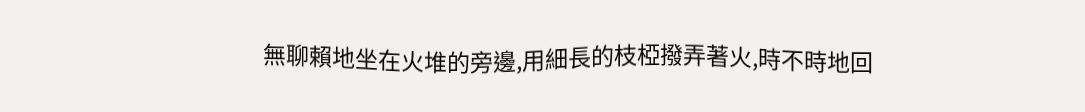無聊賴地坐在火堆的旁邊,用細長的枝椏撥弄著火,時不時地回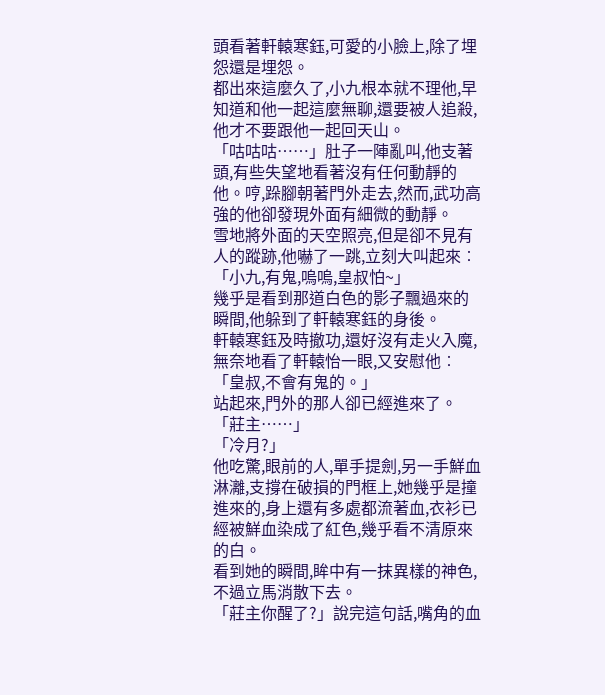頭看著軒轅寒鈺,可愛的小臉上,除了埋怨還是埋怨。
都出來這麼久了,小九根本就不理他,早知道和他一起這麼無聊,還要被人追殺,他才不要跟他一起回天山。
「咕咕咕……」肚子一陣亂叫,他支著頭,有些失望地看著沒有任何動靜的他。哼,跺腳朝著門外走去,然而,武功高強的他卻發現外面有細微的動靜。
雪地將外面的天空照亮,但是卻不見有人的蹤跡,他嚇了一跳,立刻大叫起來︰「小九,有鬼,嗚嗚,皇叔怕~」
幾乎是看到那道白色的影子飄過來的瞬間,他躲到了軒轅寒鈺的身後。
軒轅寒鈺及時撤功,還好沒有走火入魔,無奈地看了軒轅怡一眼,又安慰他︰「皇叔,不會有鬼的。」
站起來,門外的那人卻已經進來了。
「莊主……」
「冷月?」
他吃驚,眼前的人,單手提劍,另一手鮮血淋灕,支撐在破損的門框上,她幾乎是撞進來的,身上還有多處都流著血,衣衫已經被鮮血染成了紅色,幾乎看不清原來的白。
看到她的瞬間,眸中有一抹異樣的神色,不過立馬消散下去。
「莊主你醒了?」說完這句話,嘴角的血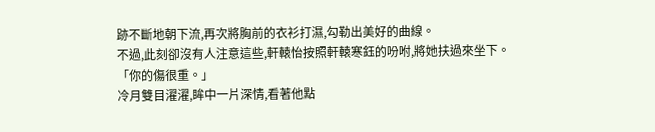跡不斷地朝下流,再次將胸前的衣衫打濕,勾勒出美好的曲線。
不過,此刻卻沒有人注意這些,軒轅怡按照軒轅寒鈺的吩咐,將她扶過來坐下。
「你的傷很重。」
冷月雙目濯濯,眸中一片深情,看著他點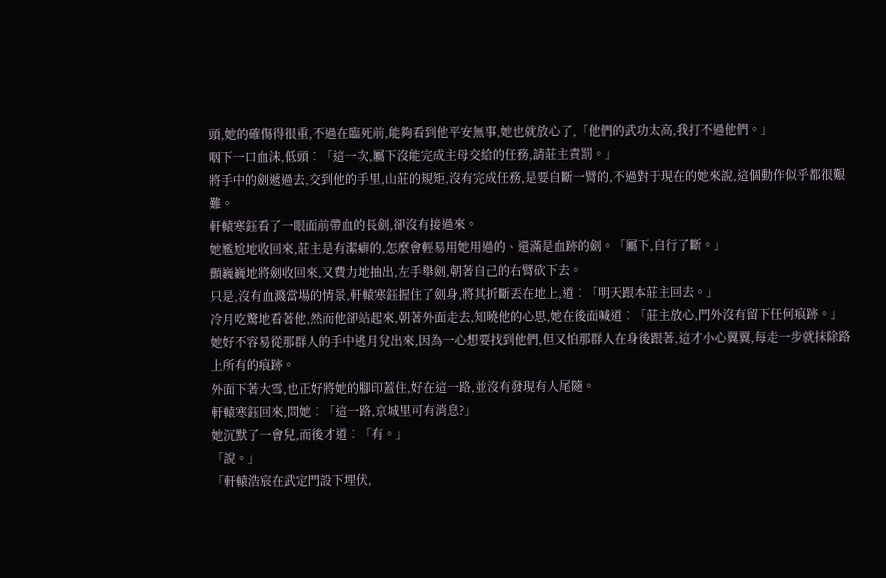頭,她的確傷得很重,不過在臨死前,能夠看到他平安無事,她也就放心了,「他們的武功太高,我打不過他們。」
咽下一口血沫,低頭︰「這一次,屬下沒能完成主母交給的任務,請莊主責罰。」
將手中的劍遞過去,交到他的手里,山莊的規矩,沒有完成任務,是要自斷一臂的,不過對于現在的她來說,這個動作似乎都很艱難。
軒轅寒鈺看了一眼面前帶血的長劍,卻沒有接過來。
她尷尬地收回來,莊主是有潔癖的,怎麼會輕易用她用過的、還滿是血跡的劍。「屬下,自行了斷。」
顫巍巍地將劍收回來,又費力地抽出,左手舉劍,朝著自己的右臂砍下去。
只是,沒有血濺當場的情景,軒轅寒鈺握住了劍身,將其折斷丟在地上,道︰「明天跟本莊主回去。」
冷月吃驚地看著他,然而他卻站起來,朝著外面走去,知曉他的心思,她在後面喊道︰「莊主放心,門外沒有留下任何痕跡。」
她好不容易從那群人的手中逃月兌出來,因為一心想要找到他們,但又怕那群人在身後跟著,這才小心翼翼,每走一步就抹除路上所有的痕跡。
外面下著大雪,也正好將她的腳印蓋住,好在這一路,並沒有發現有人尾隨。
軒轅寒鈺回來,問她︰「這一路,京城里可有消息?」
她沉默了一會兒,而後才道︰「有。」
「說。」
「軒轅浩宸在武定門設下埋伏,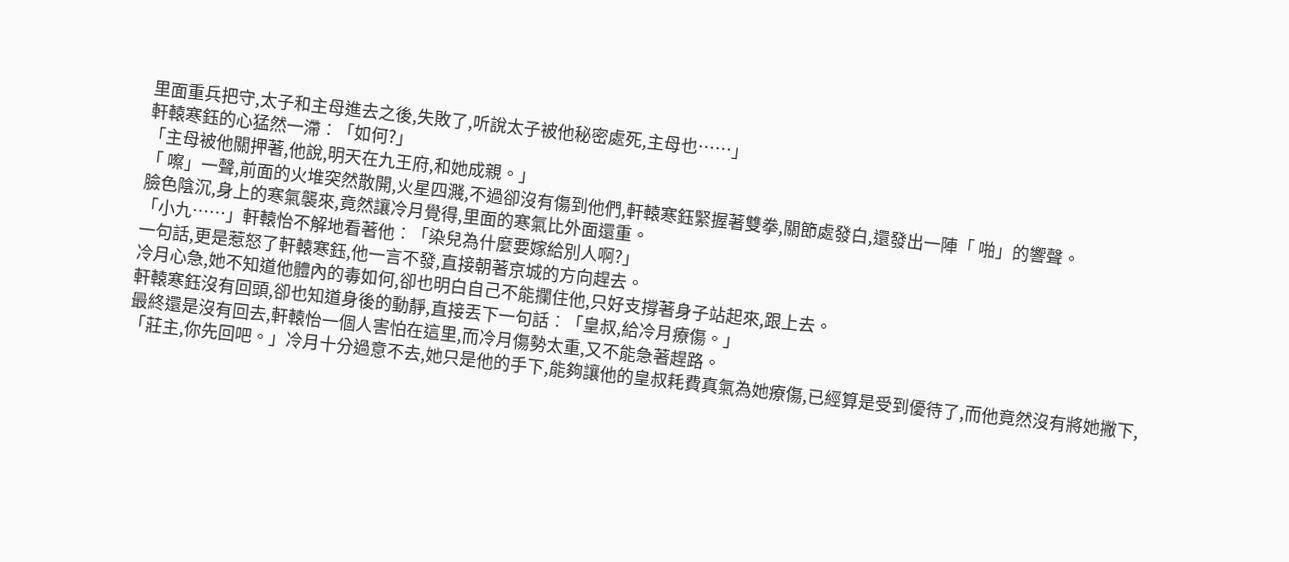里面重兵把守,太子和主母進去之後,失敗了,听說太子被他秘密處死,主母也……」
軒轅寒鈺的心猛然一滯︰「如何?」
「主母被他關押著,他說,明天在九王府,和她成親。」
「 嚓」一聲,前面的火堆突然散開,火星四濺,不過卻沒有傷到他們,軒轅寒鈺緊握著雙拳,關節處發白,還發出一陣「 啪」的響聲。
臉色陰沉,身上的寒氣襲來,竟然讓冷月覺得,里面的寒氣比外面還重。
「小九……」軒轅怡不解地看著他︰「染兒為什麼要嫁給別人啊?」
一句話,更是惹怒了軒轅寒鈺,他一言不發,直接朝著京城的方向趕去。
冷月心急,她不知道他體內的毒如何,卻也明白自己不能攔住他,只好支撐著身子站起來,跟上去。
軒轅寒鈺沒有回頭,卻也知道身後的動靜,直接丟下一句話︰「皇叔,給冷月療傷。」
最終還是沒有回去,軒轅怡一個人害怕在這里,而冷月傷勢太重,又不能急著趕路。
「莊主,你先回吧。」冷月十分過意不去,她只是他的手下,能夠讓他的皇叔耗費真氣為她療傷,已經算是受到優待了,而他竟然沒有將她撇下,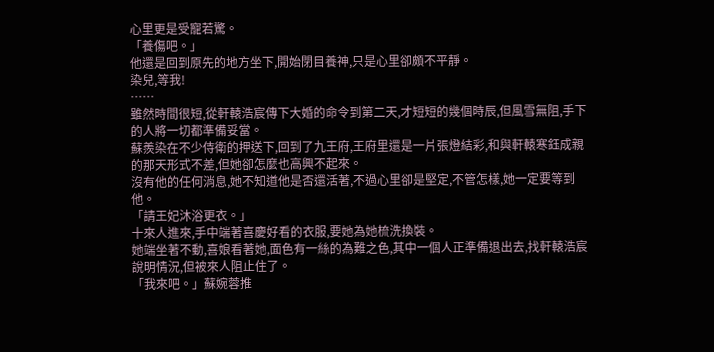心里更是受寵若驚。
「養傷吧。」
他還是回到原先的地方坐下,開始閉目養神,只是心里卻頗不平靜。
染兒,等我!
……
雖然時間很短,從軒轅浩宸傳下大婚的命令到第二天,才短短的幾個時辰,但風雪無阻,手下的人將一切都準備妥當。
蘇羨染在不少侍衛的押送下,回到了九王府,王府里還是一片張燈結彩,和與軒轅寒鈺成親的那天形式不差,但她卻怎麼也高興不起來。
沒有他的任何消息,她不知道他是否還活著,不過心里卻是堅定,不管怎樣,她一定要等到他。
「請王妃沐浴更衣。」
十來人進來,手中端著喜慶好看的衣服,要她為她梳洗換裝。
她端坐著不動,喜娘看著她,面色有一絲的為難之色,其中一個人正準備退出去,找軒轅浩宸說明情況,但被來人阻止住了。
「我來吧。」蘇婉蓉推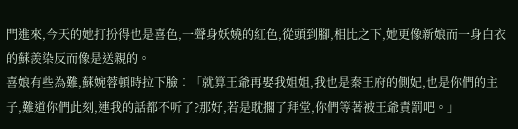門進來,今天的她打扮得也是喜色,一聲身妖嬈的紅色,從頭到腳,相比之下,她更像新娘而一身白衣的蘇羨染反而像是送親的。
喜娘有些為難,蘇婉蓉頓時拉下臉︰「就算王爺再娶我姐姐,我也是秦王府的側妃,也是你們的主子,難道你們此刻,連我的話都不听了?那好,若是耽擱了拜堂,你們等著被王爺責罰吧。」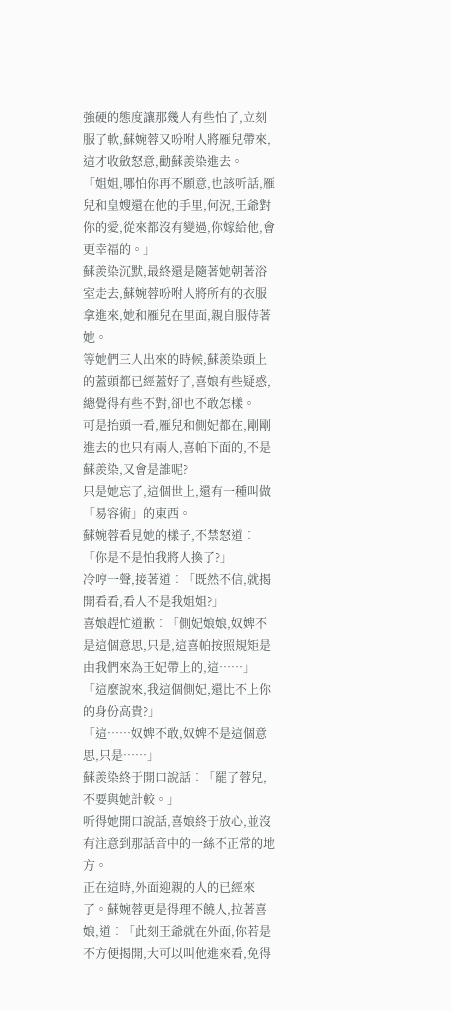強硬的態度讓那幾人有些怕了,立刻服了軟,蘇婉蓉又吩咐人將雁兒帶來,這才收斂怒意,勸蘇羨染進去。
「姐姐,哪怕你再不願意,也該听話,雁兒和皇嫂還在他的手里,何況,王爺對你的愛,從來都沒有變過,你嫁給他,會更幸福的。」
蘇羨染沉默,最終還是隨著她朝著浴室走去,蘇婉蓉吩咐人將所有的衣服拿進來,她和雁兒在里面,親自服侍著她。
等她們三人出來的時候,蘇羨染頭上的蓋頭都已經蓋好了,喜娘有些疑惑,總覺得有些不對,卻也不敢怎樣。
可是抬頭一看,雁兒和側妃都在,剛剛進去的也只有兩人,喜帕下面的,不是蘇羨染,又會是誰呢?
只是她忘了,這個世上,還有一種叫做「易容術」的東西。
蘇婉蓉看見她的樣子,不禁怒道︰「你是不是怕我將人換了?」
冷哼一聲,接著道︰「既然不信,就揭開看看,看人不是我姐姐?」
喜娘趕忙道歉︰「側妃娘娘,奴婢不是這個意思,只是,這喜帕按照規矩是由我們來為王妃帶上的,這……」
「這麼說來,我這個側妃,還比不上你的身份高貴?」
「這……奴婢不敢,奴婢不是這個意思,只是……」
蘇羨染終于開口說話︰「罷了蓉兒,不要與她計較。」
听得她開口說話,喜娘終于放心,並沒有注意到那話音中的一絲不正常的地方。
正在這時,外面迎親的人的已經來了。蘇婉蓉更是得理不饒人,拉著喜娘,道︰「此刻王爺就在外面,你若是不方便揭開,大可以叫他進來看,免得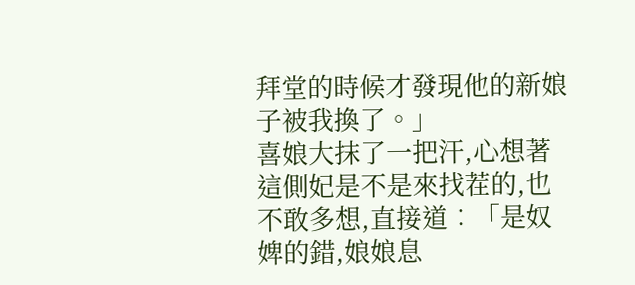拜堂的時候才發現他的新娘子被我換了。」
喜娘大抹了一把汗,心想著這側妃是不是來找茬的,也不敢多想,直接道︰「是奴婢的錯,娘娘息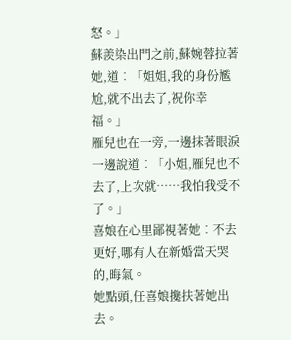怒。」
蘇羨染出門之前,蘇婉蓉拉著她,道︰「姐姐,我的身份尷尬,就不出去了,祝你幸福。」
雁兒也在一旁,一邊抹著眼淚一邊說道︰「小姐,雁兒也不去了,上次就……我怕我受不了。」
喜娘在心里鄙視著她︰不去更好,哪有人在新婚當天哭的,晦氣。
她點頭,任喜娘攙扶著她出去。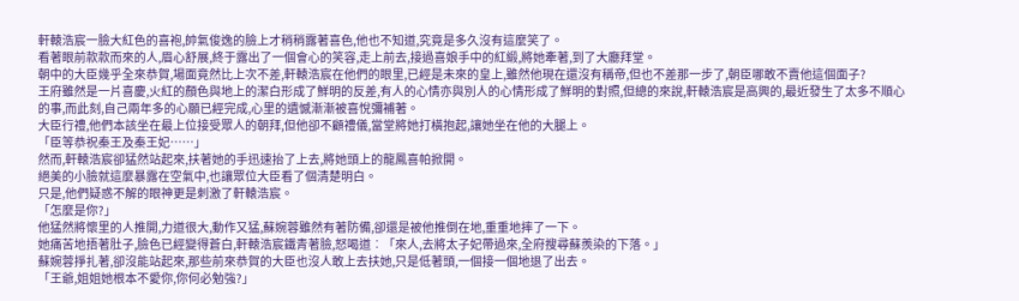軒轅浩宸一臉大紅色的喜袍,帥氣俊逸的臉上才稍稍露著喜色,他也不知道,究竟是多久沒有這麼笑了。
看著眼前款款而來的人,眉心舒展,終于露出了一個會心的笑容,走上前去,接過喜娘手中的紅緞,將她牽著,到了大廳拜堂。
朝中的大臣幾乎全來恭賀,場面竟然比上次不差,軒轅浩宸在他們的眼里,已經是未來的皇上,雖然他現在還沒有稱帝,但也不差那一步了,朝臣哪敢不賣他這個面子?
王府雖然是一片喜慶,火紅的顏色與地上的潔白形成了鮮明的反差,有人的心情亦與別人的心情形成了鮮明的對照,但總的來說,軒轅浩宸是高興的,最近發生了太多不順心的事,而此刻,自己兩年多的心願已經完成,心里的遺憾漸漸被喜悅彌補著。
大臣行禮,他們本該坐在最上位接受眾人的朝拜,但他卻不顧禮儀,當堂將她打橫抱起,讓她坐在他的大腿上。
「臣等恭祝秦王及秦王妃……」
然而,軒轅浩宸卻猛然站起來,扶著她的手迅速抬了上去,將她頭上的龍鳳喜帕掀開。
絕美的小臉就這麼暴露在空氣中,也讓眾位大臣看了個清楚明白。
只是,他們疑惑不解的眼神更是刺激了軒轅浩宸。
「怎麼是你?」
他猛然將懷里的人推開,力道很大,動作又猛,蘇婉蓉雖然有著防備,卻還是被他推倒在地,重重地摔了一下。
她痛苦地捂著肚子,臉色已經變得蒼白,軒轅浩宸鐵青著臉,怒喝道︰「來人,去將太子妃帶過來,全府搜尋蘇羨染的下落。」
蘇婉蓉掙扎著,卻沒能站起來,那些前來恭賀的大臣也沒人敢上去扶她,只是低著頭,一個接一個地退了出去。
「王爺,姐姐她根本不愛你,你何必勉強?」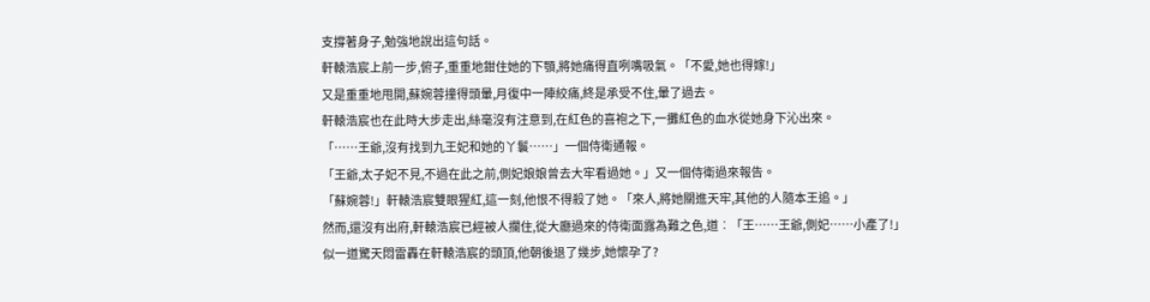支撐著身子,勉強地說出這句話。
軒轅浩宸上前一步,俯子,重重地鉗住她的下顎,將她痛得直咧嘴吸氣。「不愛,她也得嫁!」
又是重重地甩開,蘇婉蓉撞得頭暈,月復中一陣絞痛,終是承受不住,暈了過去。
軒轅浩宸也在此時大步走出,絲毫沒有注意到,在紅色的喜袍之下,一攤紅色的血水從她身下沁出來。
「……王爺,沒有找到九王妃和她的丫鬟……」一個侍衛通報。
「王爺,太子妃不見,不過在此之前,側妃娘娘曾去大牢看過她。」又一個侍衛過來報告。
「蘇婉蓉!」軒轅浩宸雙眼猩紅,這一刻,他恨不得殺了她。「來人,將她關進天牢,其他的人隨本王追。」
然而,還沒有出府,軒轅浩宸已經被人攔住,從大廳過來的侍衛面露為難之色,道︰「王……王爺,側妃……小產了!」
似一道驚天悶雷轟在軒轅浩宸的頭頂,他朝後退了幾步,她懷孕了?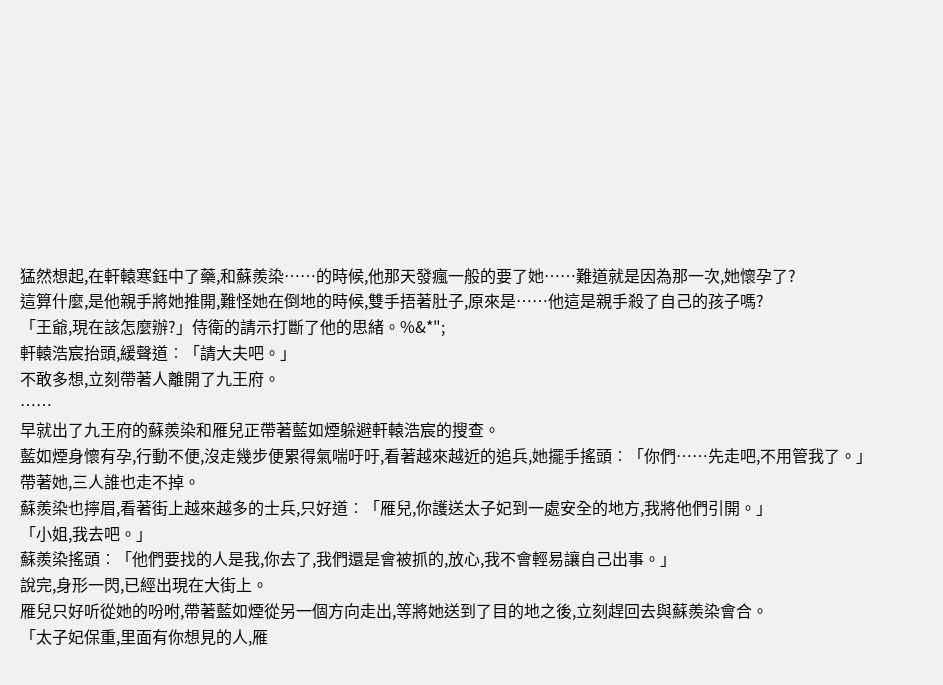猛然想起,在軒轅寒鈺中了藥,和蘇羨染……的時候,他那天發瘋一般的要了她……難道就是因為那一次,她懷孕了?
這算什麼,是他親手將她推開,難怪她在倒地的時候,雙手捂著肚子,原來是……他這是親手殺了自己的孩子嗎?
「王爺,現在該怎麼辦?」侍衛的請示打斷了他的思緒。%&*";
軒轅浩宸抬頭,緩聲道︰「請大夫吧。」
不敢多想,立刻帶著人離開了九王府。
……
早就出了九王府的蘇羨染和雁兒正帶著藍如煙躲避軒轅浩宸的搜查。
藍如煙身懷有孕,行動不便,沒走幾步便累得氣喘吁吁,看著越來越近的追兵,她擺手搖頭︰「你們……先走吧,不用管我了。」
帶著她,三人誰也走不掉。
蘇羨染也擰眉,看著街上越來越多的士兵,只好道︰「雁兒,你護送太子妃到一處安全的地方,我將他們引開。」
「小姐,我去吧。」
蘇羨染搖頭︰「他們要找的人是我,你去了,我們還是會被抓的,放心,我不會輕易讓自己出事。」
說完,身形一閃,已經出現在大街上。
雁兒只好听從她的吩咐,帶著藍如煙從另一個方向走出,等將她送到了目的地之後,立刻趕回去與蘇羨染會合。
「太子妃保重,里面有你想見的人,雁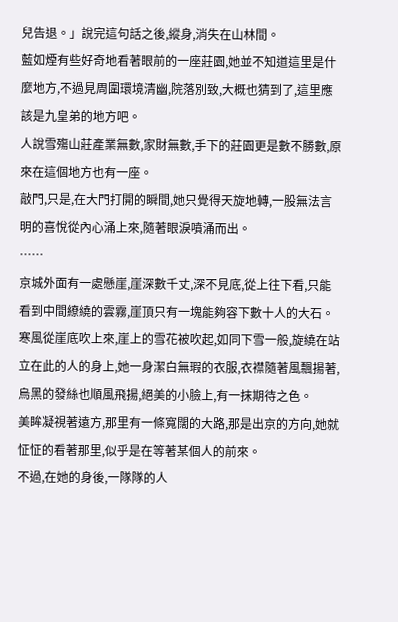兒告退。」說完這句話之後,縱身,消失在山林間。
藍如煙有些好奇地看著眼前的一座莊園,她並不知道這里是什麼地方,不過見周圍環境清幽,院落別致,大概也猜到了,這里應該是九皇弟的地方吧。
人說雪殤山莊產業無數,家財無數,手下的莊園更是數不勝數,原來在這個地方也有一座。
敲門,只是,在大門打開的瞬間,她只覺得天旋地轉,一股無法言明的喜悅從內心涌上來,隨著眼淚噴涌而出。
……
京城外面有一處懸崖,崖深數千丈,深不見底,從上往下看,只能看到中間繚繞的雲霧,崖頂只有一塊能夠容下數十人的大石。
寒風從崖底吹上來,崖上的雪花被吹起,如同下雪一般,旋繞在站立在此的人的身上,她一身潔白無瑕的衣服,衣襟隨著風飄揚著,烏黑的發絲也順風飛揚,絕美的小臉上,有一抹期待之色。
美眸凝視著遠方,那里有一條寬闊的大路,那是出京的方向,她就怔怔的看著那里,似乎是在等著某個人的前來。
不過,在她的身後,一隊隊的人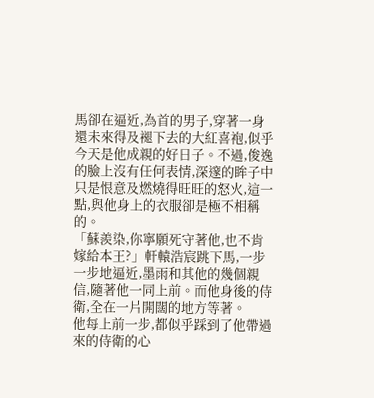馬卻在逼近,為首的男子,穿著一身還未來得及褪下去的大紅喜袍,似乎今天是他成親的好日子。不過,俊逸的臉上沒有任何表情,深邃的眸子中只是恨意及燃燒得旺旺的怒火,這一點,與他身上的衣服卻是極不相稱的。
「蘇羨染,你寧願死守著他,也不肯嫁給本王?」軒轅浩宸跳下馬,一步一步地逼近,墨雨和其他的幾個親信,隨著他一同上前。而他身後的侍衛,全在一片開闊的地方等著。
他每上前一步,都似乎踩到了他帶過來的侍衛的心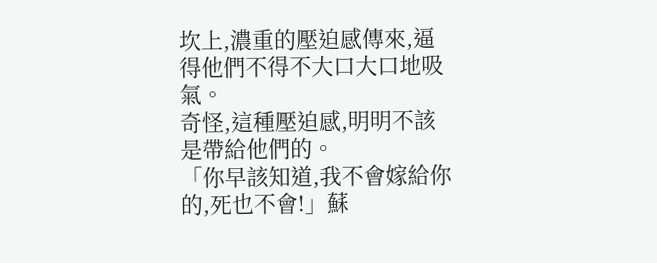坎上,濃重的壓迫感傳來,逼得他們不得不大口大口地吸氣。
奇怪,這種壓迫感,明明不該是帶給他們的。
「你早該知道,我不會嫁給你的,死也不會!」蘇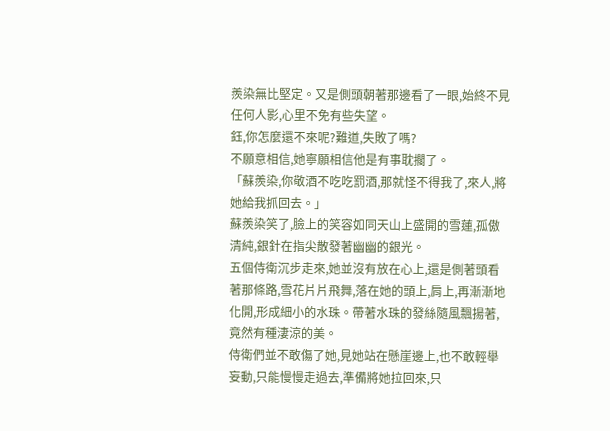羨染無比堅定。又是側頭朝著那邊看了一眼,始終不見任何人影,心里不免有些失望。
鈺,你怎麼還不來呢?難道,失敗了嗎?
不願意相信,她寧願相信他是有事耽擱了。
「蘇羨染,你敬酒不吃吃罰酒,那就怪不得我了,來人,將她給我抓回去。」
蘇羨染笑了,臉上的笑容如同天山上盛開的雪蓮,孤傲清純,銀針在指尖散發著幽幽的銀光。
五個侍衛沉步走來,她並沒有放在心上,還是側著頭看著那條路,雪花片片飛舞,落在她的頭上,肩上,再漸漸地化開,形成細小的水珠。帶著水珠的發絲隨風飄揚著,竟然有種淒涼的美。
侍衛們並不敢傷了她,見她站在懸崖邊上,也不敢輕舉妄動,只能慢慢走過去,準備將她拉回來,只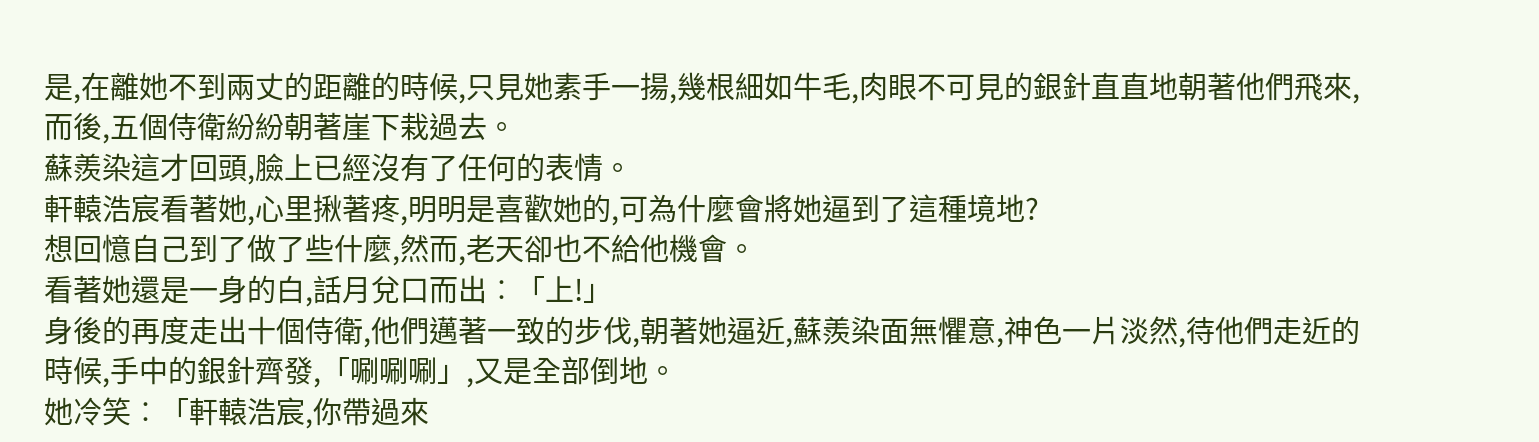是,在離她不到兩丈的距離的時候,只見她素手一揚,幾根細如牛毛,肉眼不可見的銀針直直地朝著他們飛來,而後,五個侍衛紛紛朝著崖下栽過去。
蘇羨染這才回頭,臉上已經沒有了任何的表情。
軒轅浩宸看著她,心里揪著疼,明明是喜歡她的,可為什麼會將她逼到了這種境地?
想回憶自己到了做了些什麼,然而,老天卻也不給他機會。
看著她還是一身的白,話月兌口而出︰「上!」
身後的再度走出十個侍衛,他們邁著一致的步伐,朝著她逼近,蘇羨染面無懼意,神色一片淡然,待他們走近的時候,手中的銀針齊發,「唰唰唰」,又是全部倒地。
她冷笑︰「軒轅浩宸,你帶過來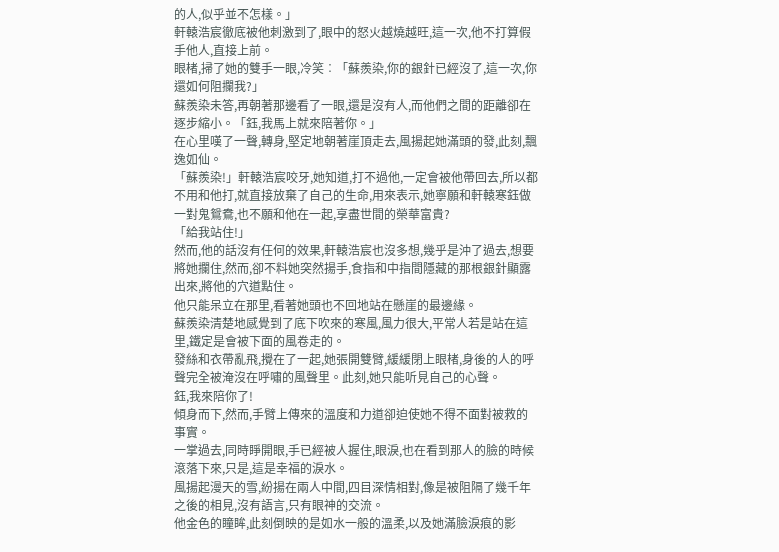的人,似乎並不怎樣。」
軒轅浩宸徹底被他刺激到了,眼中的怒火越燒越旺,這一次,他不打算假手他人,直接上前。
眼楮,掃了她的雙手一眼,冷笑︰「蘇羨染,你的銀針已經沒了,這一次,你還如何阻攔我?」
蘇羨染未答,再朝著那邊看了一眼,還是沒有人,而他們之間的距離卻在逐步縮小。「鈺,我馬上就來陪著你。」
在心里嘆了一聲,轉身,堅定地朝著崖頂走去,風揚起她滿頭的發,此刻,飄逸如仙。
「蘇羨染!」軒轅浩宸咬牙,她知道,打不過他,一定會被他帶回去,所以都不用和他打,就直接放棄了自己的生命,用來表示,她寧願和軒轅寒鈺做一對鬼鴛鴦,也不願和他在一起,享盡世間的榮華富貴?
「給我站住!」
然而,他的話沒有任何的效果,軒轅浩宸也沒多想,幾乎是沖了過去,想要將她攔住,然而,卻不料她突然揚手,食指和中指間隱藏的那根銀針顯露出來,將他的穴道點住。
他只能呆立在那里,看著她頭也不回地站在懸崖的最邊緣。
蘇羨染清楚地感覺到了底下吹來的寒風,風力很大,平常人若是站在這里,鐵定是會被下面的風卷走的。
發絲和衣帶亂飛,攪在了一起,她張開雙臂,緩緩閉上眼楮,身後的人的呼聲完全被淹沒在呼嘯的風聲里。此刻,她只能听見自己的心聲。
鈺,我來陪你了!
傾身而下,然而,手臂上傳來的溫度和力道卻迫使她不得不面對被救的事實。
一掌過去,同時睜開眼,手已經被人握住,眼淚,也在看到那人的臉的時候滾落下來,只是,這是幸福的淚水。
風揚起漫天的雪,紛揚在兩人中間,四目深情相對,像是被阻隔了幾千年之後的相見,沒有語言,只有眼神的交流。
他金色的瞳眸,此刻倒映的是如水一般的溫柔,以及她滿臉淚痕的影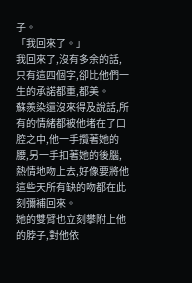子。
「我回來了。」
我回來了,沒有多余的話,只有這四個字,卻比他們一生的承諾都重,都美。
蘇羨染還沒來得及說話,所有的情緒都被他堵在了口腔之中,他一手攬著她的腰,另一手扣著她的後腦,熱情地吻上去,好像要將他這些天所有缺的吻都在此刻彌補回來。
她的雙臂也立刻攀附上他的脖子,對他依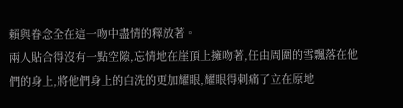賴與眷念全在這一吻中盡情的釋放著。
兩人貼合得沒有一點空隙,忘情地在崖頂上擁吻著,任由周圍的雪飄落在他們的身上,將他們身上的白洗的更加耀眼,耀眼得刺痛了立在原地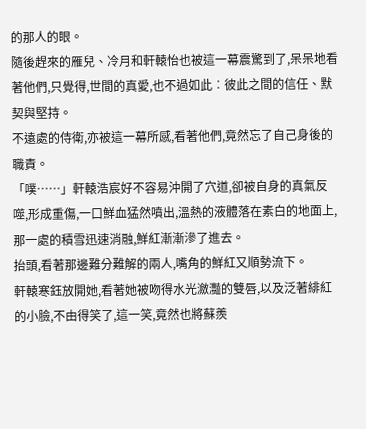的那人的眼。
隨後趕來的雁兒、冷月和軒轅怡也被這一幕震驚到了,呆呆地看著他們,只覺得,世間的真愛,也不過如此︰彼此之間的信任、默契與堅持。
不遠處的侍衛,亦被這一幕所感,看著他們,竟然忘了自己身後的職責。
「噗……」軒轅浩宸好不容易沖開了穴道,卻被自身的真氣反噬,形成重傷,一口鮮血猛然噴出,溫熱的液體落在素白的地面上,那一處的積雪迅速消融,鮮紅漸漸滲了進去。
抬頭,看著那邊難分難解的兩人,嘴角的鮮紅又順勢流下。
軒轅寒鈺放開她,看著她被吻得水光瀲灩的雙唇,以及泛著緋紅的小臉,不由得笑了,這一笑,竟然也將蘇羨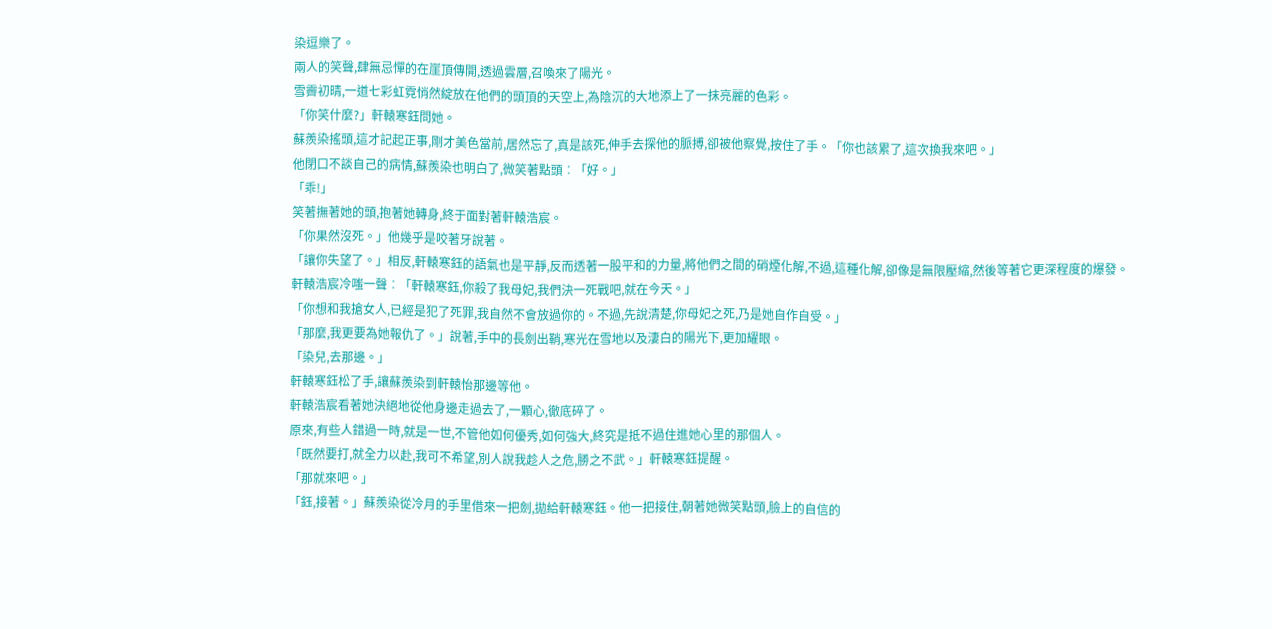染逗樂了。
兩人的笑聲,肆無忌憚的在崖頂傳開,透過雲層,召喚來了陽光。
雪霽初晴,一道七彩虹霓悄然綻放在他們的頭頂的天空上,為陰沉的大地添上了一抹亮麗的色彩。
「你笑什麼?」軒轅寒鈺問她。
蘇羨染搖頭,這才記起正事,剛才美色當前,居然忘了,真是該死,伸手去探他的脈搏,卻被他察覺,按住了手。「你也該累了,這次換我來吧。」
他閉口不談自己的病情,蘇羨染也明白了,微笑著點頭︰「好。」
「乖!」
笑著撫著她的頭,抱著她轉身,終于面對著軒轅浩宸。
「你果然沒死。」他幾乎是咬著牙說著。
「讓你失望了。」相反,軒轅寒鈺的語氣也是平靜,反而透著一股平和的力量,將他們之間的硝煙化解,不過,這種化解,卻像是無限壓縮,然後等著它更深程度的爆發。
軒轅浩宸冷嗤一聲︰「軒轅寒鈺,你殺了我母妃,我們決一死戰吧,就在今天。」
「你想和我搶女人,已經是犯了死罪,我自然不會放過你的。不過,先說清楚,你母妃之死,乃是她自作自受。」
「那麼,我更要為她報仇了。」說著,手中的長劍出鞘,寒光在雪地以及淒白的陽光下,更加耀眼。
「染兒,去那邊。」
軒轅寒鈺松了手,讓蘇羨染到軒轅怡那邊等他。
軒轅浩宸看著她決絕地從他身邊走過去了,一顆心,徹底碎了。
原來,有些人錯過一時,就是一世,不管他如何優秀,如何強大,終究是抵不過住進她心里的那個人。
「既然要打,就全力以赴,我可不希望,別人說我趁人之危,勝之不武。」軒轅寒鈺提醒。
「那就來吧。」
「鈺,接著。」蘇羨染從冷月的手里借來一把劍,拋給軒轅寒鈺。他一把接住,朝著她微笑點頭,臉上的自信的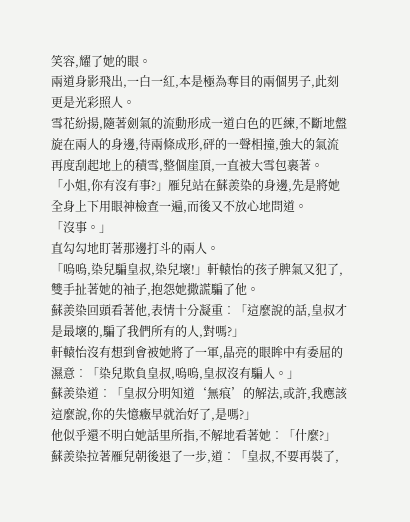笑容,耀了她的眼。
兩道身影飛出,一白一紅,本是極為奪目的兩個男子,此刻更是光彩照人。
雪花紛揚,隨著劍氣的流動形成一道白色的匹練,不斷地盤旋在兩人的身邊,待兩條成形,砰的一聲相撞,強大的氣流再度刮起地上的積雪,整個崖頂,一直被大雪包裹著。
「小姐,你有沒有事?」雁兒站在蘇羨染的身邊,先是將她全身上下用眼神檢查一遍,而後又不放心地問道。
「沒事。」
直勾勾地盯著那邊打斗的兩人。
「嗚嗚,染兒騙皇叔,染兒壞!」軒轅怡的孩子脾氣又犯了,雙手扯著她的袖子,抱怨她撒謊騙了他。
蘇羨染回頭看著他,表情十分凝重︰「這麼說的話,皇叔才是最壞的,騙了我們所有的人,對嗎?」
軒轅怡沒有想到會被她將了一軍,晶亮的眼眸中有委屈的濕意︰「染兒欺負皇叔,嗚嗚,皇叔沒有騙人。」
蘇羨染道︰「皇叔分明知道‘無痕’的解法,或許,我應該這麼說,你的失憶癥早就治好了,是嗎?」
他似乎還不明白她話里所指,不解地看著她︰「什麼?」
蘇羨染拉著雁兒朝後退了一步,道︰「皇叔,不要再裝了,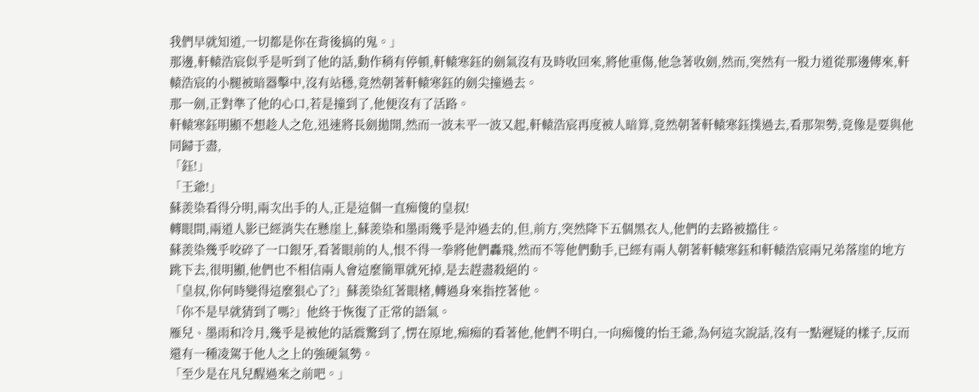我們早就知道,一切都是你在背後搞的鬼。」
那邊,軒轅浩宸似乎是听到了他的話,動作稍有停頓,軒轅寒鈺的劍氣沒有及時收回來,將他重傷,他急著收劍,然而,突然有一股力道從那邊傳來,軒轅浩宸的小腿被暗器擊中,沒有站穩,竟然朝著軒轅寒鈺的劍尖撞過去。
那一劍,正對準了他的心口,若是撞到了,他便沒有了活路。
軒轅寒鈺明顯不想趁人之危,迅速將長劍拋開,然而一波未平一波又起,軒轅浩宸再度被人暗算,竟然朝著軒轅寒鈺撲過去,看那架勢,竟像是要與他同歸于盡,
「鈺!」
「王爺!」
蘇羨染看得分明,兩次出手的人,正是這個一直痴傻的皇叔!
轉眼間,兩道人影已經消失在懸崖上,蘇羨染和墨雨幾乎是沖過去的,但,前方,突然降下五個黑衣人,他們的去路被擋住。
蘇羨染幾乎咬碎了一口銀牙,看著眼前的人,恨不得一拳將他們轟飛,然而不等他們動手,已經有兩人朝著軒轅寒鈺和軒轅浩宸兩兄弟落崖的地方跳下去,很明顯,他們也不相信兩人會這麼簡單就死掉,是去趕盡殺絕的。
「皇叔,你何時變得這麼狠心了?」蘇羨染紅著眼楮,轉過身來指控著他。
「你不是早就猜到了嗎?」他終于恢復了正常的語氣。
雁兒、墨雨和冷月,幾乎是被他的話震驚到了,愣在原地,痴痴的看著他,他們不明白,一向痴傻的怡王爺,為何這次說話,沒有一點遲疑的樣子,反而還有一種凌駕于他人之上的強硬氣勢。
「至少是在凡兒醒過來之前吧。」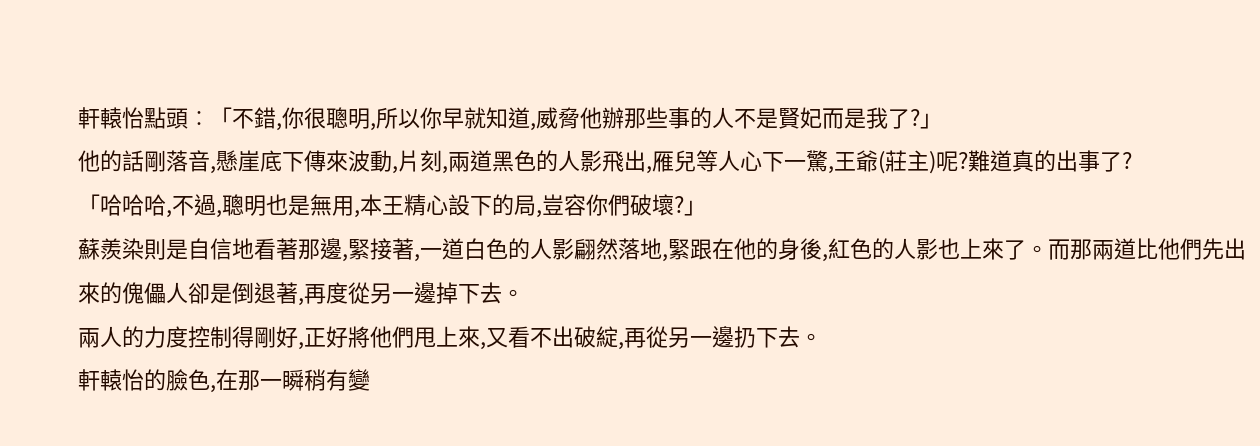軒轅怡點頭︰「不錯,你很聰明,所以你早就知道,威脅他辦那些事的人不是賢妃而是我了?」
他的話剛落音,懸崖底下傳來波動,片刻,兩道黑色的人影飛出,雁兒等人心下一驚,王爺(莊主)呢?難道真的出事了?
「哈哈哈,不過,聰明也是無用,本王精心設下的局,豈容你們破壞?」
蘇羨染則是自信地看著那邊,緊接著,一道白色的人影翩然落地,緊跟在他的身後,紅色的人影也上來了。而那兩道比他們先出來的傀儡人卻是倒退著,再度從另一邊掉下去。
兩人的力度控制得剛好,正好將他們甩上來,又看不出破綻,再從另一邊扔下去。
軒轅怡的臉色,在那一瞬稍有變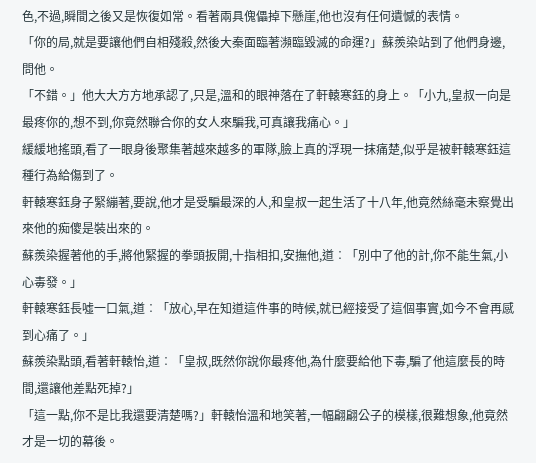色,不過,瞬間之後又是恢復如常。看著兩具傀儡掉下懸崖,他也沒有任何遺憾的表情。
「你的局,就是要讓他們自相殘殺,然後大秦面臨著瀕臨毀滅的命運?」蘇羨染站到了他們身邊,問他。
「不錯。」他大大方方地承認了,只是,溫和的眼神落在了軒轅寒鈺的身上。「小九,皇叔一向是最疼你的,想不到,你竟然聯合你的女人來騙我,可真讓我痛心。」
緩緩地搖頭,看了一眼身後聚集著越來越多的軍隊,臉上真的浮現一抹痛楚,似乎是被軒轅寒鈺這種行為給傷到了。
軒轅寒鈺身子緊繃著,要說,他才是受騙最深的人,和皇叔一起生活了十八年,他竟然絲毫未察覺出來他的痴傻是裝出來的。
蘇羨染握著他的手,將他緊握的拳頭扳開,十指相扣,安撫他,道︰「別中了他的計,你不能生氣,小心毒發。」
軒轅寒鈺長噓一口氣,道︰「放心,早在知道這件事的時候,就已經接受了這個事實,如今不會再感到心痛了。」
蘇羨染點頭,看著軒轅怡,道︰「皇叔,既然你說你最疼他,為什麼要給他下毒,騙了他這麼長的時間,還讓他差點死掉?」
「這一點,你不是比我還要清楚嗎?」軒轅怡溫和地笑著,一幅翩翩公子的模樣,很難想象,他竟然才是一切的幕後。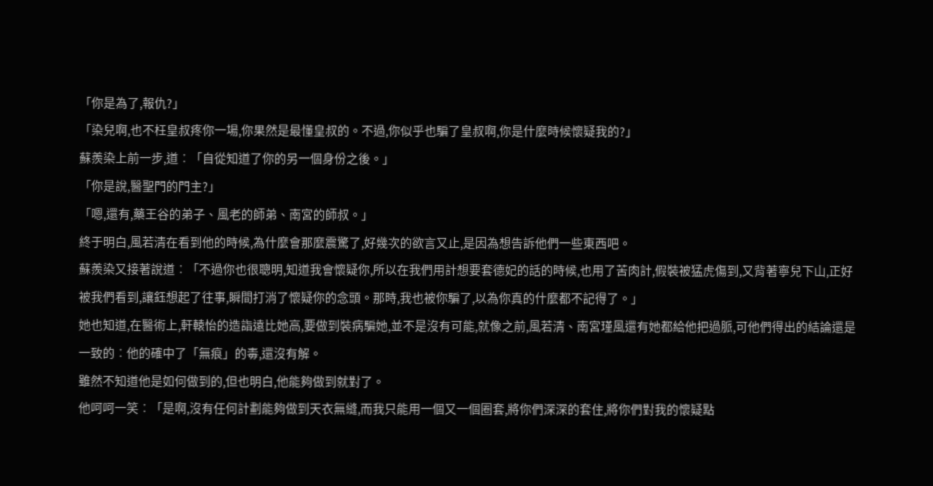「你是為了,報仇?」
「染兒啊,也不枉皇叔疼你一場,你果然是最懂皇叔的。不過,你似乎也騙了皇叔啊,你是什麼時候懷疑我的?」
蘇羨染上前一步,道︰「自從知道了你的另一個身份之後。」
「你是說,醫聖門的門主?」
「嗯,還有,藥王谷的弟子、風老的師弟、南宮的師叔。」
終于明白,風若清在看到他的時候,為什麼會那麼震驚了,好幾次的欲言又止,是因為想告訴他們一些東西吧。
蘇羨染又接著說道︰「不過你也很聰明,知道我會懷疑你,所以在我們用計想要套德妃的話的時候,也用了苦肉計,假裝被猛虎傷到,又背著寧兒下山,正好被我們看到,讓鈺想起了往事,瞬間打消了懷疑你的念頭。那時,我也被你騙了,以為你真的什麼都不記得了。」
她也知道,在醫術上,軒轅怡的造詣遠比她高,要做到裝病騙她,並不是沒有可能,就像之前,風若清、南宮瑾風還有她都給他把過脈,可他們得出的結論還是一致的︰他的確中了「無痕」的毒,還沒有解。
雖然不知道他是如何做到的,但也明白,他能夠做到就對了。
他呵呵一笑︰「是啊,沒有任何計劃能夠做到天衣無縫,而我只能用一個又一個圈套,將你們深深的套住,將你們對我的懷疑點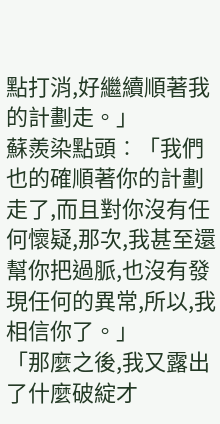點打消,好繼續順著我的計劃走。」
蘇羨染點頭︰「我們也的確順著你的計劃走了,而且對你沒有任何懷疑,那次,我甚至還幫你把過脈,也沒有發現任何的異常,所以,我相信你了。」
「那麼之後,我又露出了什麼破綻才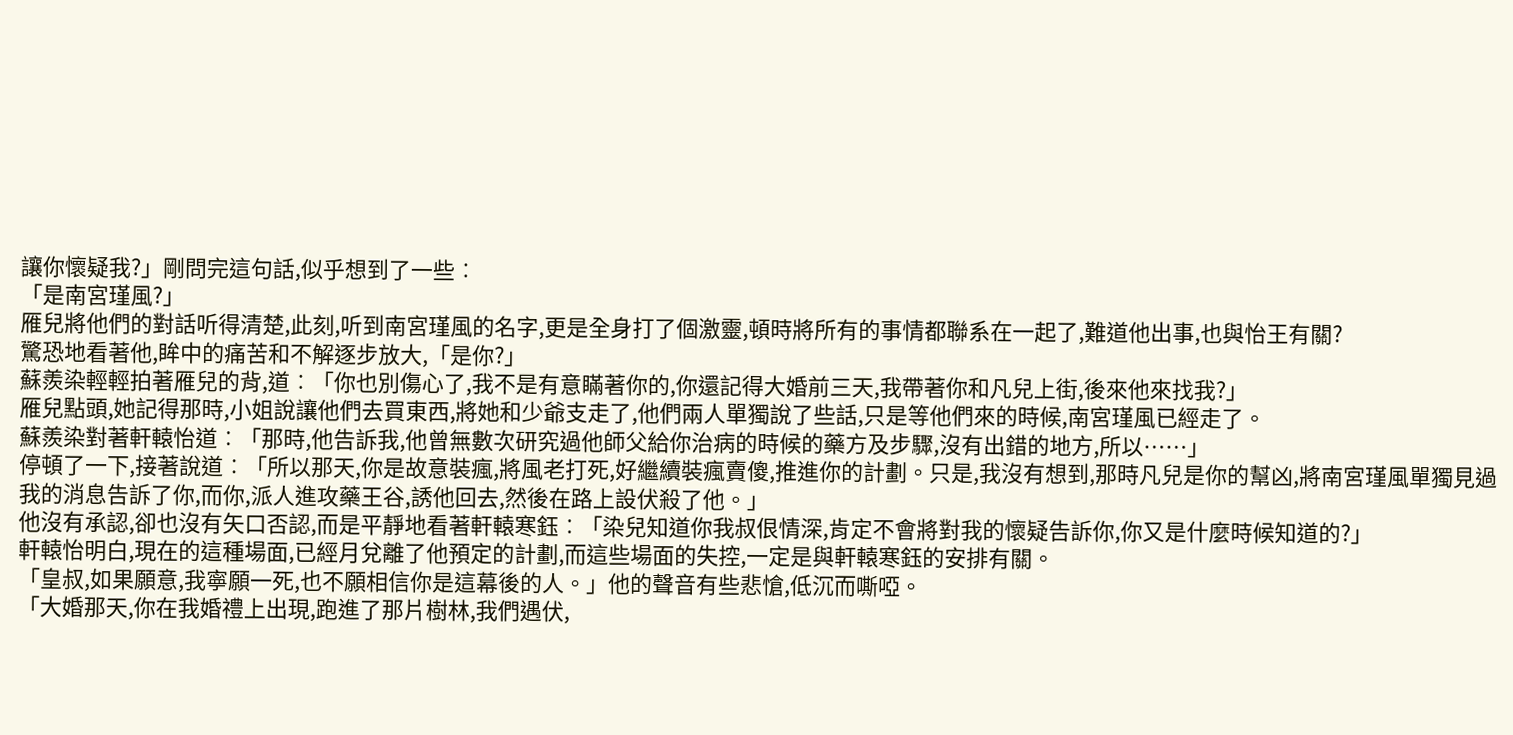讓你懷疑我?」剛問完這句話,似乎想到了一些︰
「是南宮瑾風?」
雁兒將他們的對話听得清楚,此刻,听到南宮瑾風的名字,更是全身打了個激靈,頓時將所有的事情都聯系在一起了,難道他出事,也與怡王有關?
驚恐地看著他,眸中的痛苦和不解逐步放大,「是你?」
蘇羨染輕輕拍著雁兒的背,道︰「你也別傷心了,我不是有意瞞著你的,你還記得大婚前三天,我帶著你和凡兒上街,後來他來找我?」
雁兒點頭,她記得那時,小姐說讓他們去買東西,將她和少爺支走了,他們兩人單獨說了些話,只是等他們來的時候,南宮瑾風已經走了。
蘇羨染對著軒轅怡道︰「那時,他告訴我,他曾無數次研究過他師父給你治病的時候的藥方及步驟,沒有出錯的地方,所以……」
停頓了一下,接著說道︰「所以那天,你是故意裝瘋,將風老打死,好繼續裝瘋賣傻,推進你的計劃。只是,我沒有想到,那時凡兒是你的幫凶,將南宮瑾風單獨見過我的消息告訴了你,而你,派人進攻藥王谷,誘他回去,然後在路上設伏殺了他。」
他沒有承認,卻也沒有矢口否認,而是平靜地看著軒轅寒鈺︰「染兒知道你我叔佷情深,肯定不會將對我的懷疑告訴你,你又是什麼時候知道的?」
軒轅怡明白,現在的這種場面,已經月兌離了他預定的計劃,而這些場面的失控,一定是與軒轅寒鈺的安排有關。
「皇叔,如果願意,我寧願一死,也不願相信你是這幕後的人。」他的聲音有些悲愴,低沉而嘶啞。
「大婚那天,你在我婚禮上出現,跑進了那片樹林,我們遇伏,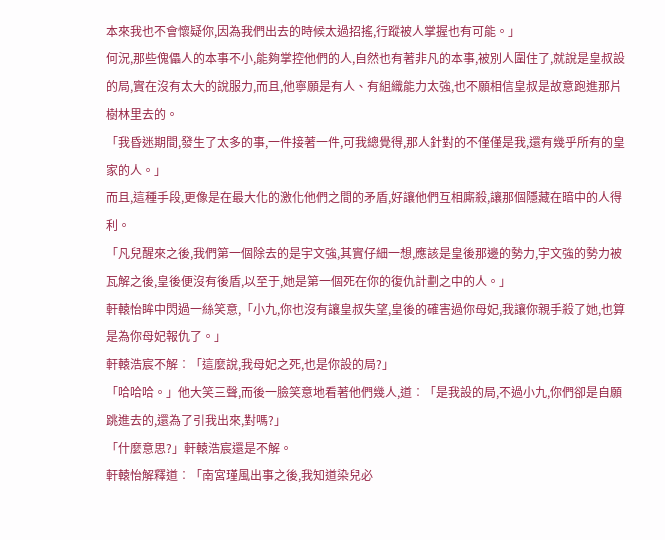本來我也不會懷疑你,因為我們出去的時候太過招搖,行蹤被人掌握也有可能。」
何況,那些傀儡人的本事不小,能夠掌控他們的人,自然也有著非凡的本事,被別人圍住了,就說是皇叔設的局,實在沒有太大的說服力,而且,他寧願是有人、有組織能力太強,也不願相信皇叔是故意跑進那片樹林里去的。
「我昏迷期間,發生了太多的事,一件接著一件,可我總覺得,那人針對的不僅僅是我,還有幾乎所有的皇家的人。」
而且,這種手段,更像是在最大化的激化他們之間的矛盾,好讓他們互相廝殺,讓那個隱藏在暗中的人得利。
「凡兒醒來之後,我們第一個除去的是宇文強,其實仔細一想,應該是皇後那邊的勢力,宇文強的勢力被瓦解之後,皇後便沒有後盾,以至于,她是第一個死在你的復仇計劃之中的人。」
軒轅怡眸中閃過一絲笑意,「小九,你也沒有讓皇叔失望,皇後的確害過你母妃,我讓你親手殺了她,也算是為你母妃報仇了。」
軒轅浩宸不解︰「這麼說,我母妃之死,也是你設的局?」
「哈哈哈。」他大笑三聲,而後一臉笑意地看著他們幾人,道︰「是我設的局,不過小九,你們卻是自願跳進去的,還為了引我出來,對嗎?」
「什麼意思?」軒轅浩宸還是不解。
軒轅怡解釋道︰「南宮瑾風出事之後,我知道染兒必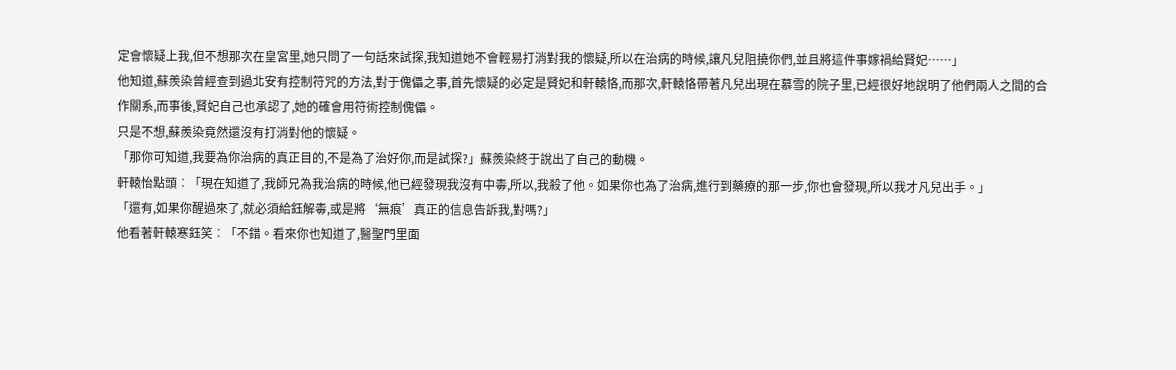定會懷疑上我,但不想那次在皇宮里,她只問了一句話來試探,我知道她不會輕易打消對我的懷疑,所以在治病的時候,讓凡兒阻撓你們,並且將這件事嫁禍給賢妃……」
他知道,蘇羨染曾經查到過北安有控制符咒的方法,對于傀儡之事,首先懷疑的必定是賢妃和軒轅恪,而那次,軒轅恪帶著凡兒出現在慕雪的院子里,已經很好地說明了他們兩人之間的合作關系,而事後,賢妃自己也承認了,她的確會用符術控制傀儡。
只是不想,蘇羨染竟然還沒有打消對他的懷疑。
「那你可知道,我要為你治病的真正目的,不是為了治好你,而是試探?」蘇羨染終于說出了自己的動機。
軒轅怡點頭︰「現在知道了,我師兄為我治病的時候,他已經發現我沒有中毒,所以,我殺了他。如果你也為了治病,進行到藥療的那一步,你也會發現,所以我才凡兒出手。」
「還有,如果你醒過來了,就必須給鈺解毒,或是將‘無痕’真正的信息告訴我,對嗎?」
他看著軒轅寒鈺笑︰「不錯。看來你也知道了,醫聖門里面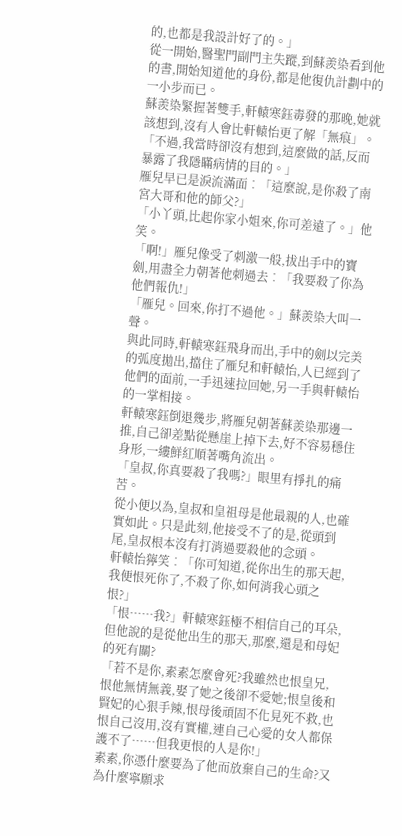的,也都是我設計好了的。」
從一開始,醫聖門副門主失蹤,到蘇羨染看到他的書,開始知道他的身份,都是他復仇計劃中的一小步而已。
蘇羨染緊握著雙手,軒轅寒鈺毒發的那晚,她就該想到,沒有人會比軒轅怡更了解「無痕」。
「不過,我當時卻沒有想到,這麼做的話,反而暴露了我隱瞞病情的目的。」
雁兒早已是淚流滿面︰「這麼說,是你殺了南宮大哥和他的師父?」
「小丫頭,比起你家小姐來,你可差遠了。」他笑。
「啊!」雁兒像受了刺激一般,拔出手中的寶劍,用盡全力朝著他刺過去︰「我要殺了你為他們報仇!」
「雁兒。回來,你打不過他。」蘇羨染大叫一聲。
與此同時,軒轅寒鈺飛身而出,手中的劍以完美的弧度拋出,擋住了雁兒和軒轅怡,人已經到了他們的面前,一手迅速拉回她,另一手與軒轅怡的一掌相接。
軒轅寒鈺倒退幾步,將雁兒朝著蘇羨染那邊一推,自己卻差點從懸崖上掉下去,好不容易穩住身形,一縷鮮紅順著嘴角流出。
「皇叔,你真要殺了我嗎?」眼里有掙扎的痛苦。
從小便以為,皇叔和皇祖母是他最親的人,也確實如此。只是此刻,他接受不了的是,從頭到尾,皇叔根本沒有打消過要殺他的念頭。
軒轅怡獰笑︰「你可知道,從你出生的那天起,我便恨死你了,不殺了你,如何消我心頭之恨?」
「恨……我?」軒轅寒鈺極不相信自己的耳朵,但他說的是從他出生的那天,那麼,還是和母妃的死有關?
「若不是你,素素怎麼會死?我雖然也恨皇兄,恨他無情無義,娶了她之後卻不愛她;恨皇後和賢妃的心狠手辣,恨母後頑固不化見死不救,也恨自己沒用,沒有實權,連自己心愛的女人都保護不了……但我更恨的人是你!」
素素,你憑什麼要為了他而放棄自己的生命?又為什麼寧願求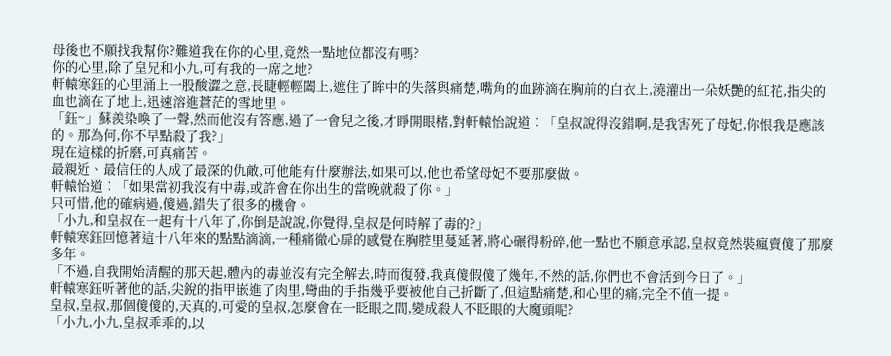母後也不願找我幫你?難道我在你的心里,竟然一點地位都沒有嗎?
你的心里,除了皇兄和小九,可有我的一席之地?
軒轅寒鈺的心里涌上一股酸澀之意,長睫輕輕闔上,遮住了眸中的失落與痛楚,嘴角的血跡滴在胸前的白衣上,澆灌出一朵妖艷的紅花,指尖的血也滴在了地上,迅速溶進蒼茫的雪地里。
「鈺~」蘇羨染喚了一聲,然而他沒有答應,過了一會兒之後,才睜開眼楮,對軒轅怡說道︰「皇叔說得沒錯啊,是我害死了母妃,你恨我是應該的。那為何,你不早點殺了我?」
現在這樣的折磨,可真痛苦。
最親近、最信任的人成了最深的仇敵,可他能有什麼辦法,如果可以,他也希望母妃不要那麼做。
軒轅怡道︰「如果當初我沒有中毒,或許會在你出生的當晚就殺了你。」
只可惜,他的確病過,傻過,錯失了很多的機會。
「小九,和皇叔在一起有十八年了,你倒是說說,你覺得,皇叔是何時解了毒的?」
軒轅寒鈺回憶著這十八年來的點點滴滴,一種痛徹心扉的感覺在胸腔里蔓延著,將心碾得粉碎,他一點也不願意承認,皇叔竟然裝瘋賣傻了那麼多年。
「不過,自我開始清醒的那天起,體內的毒並沒有完全解去,時而復發,我真傻假傻了幾年,不然的話,你們也不會活到今日了。」
軒轅寒鈺听著他的話,尖銳的指甲嵌進了肉里,彎曲的手指幾乎要被他自己折斷了,但這點痛楚,和心里的痛,完全不值一提。
皇叔,皇叔,那個傻傻的,天真的,可愛的皇叔,怎麼會在一眨眼之間,變成殺人不眨眼的大魔頭呢?
「小九,小九,皇叔乖乖的,以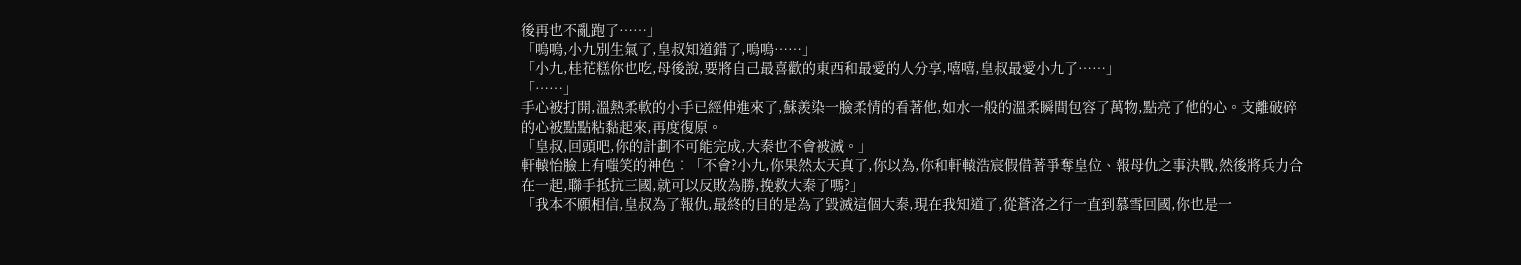後再也不亂跑了……」
「嗚嗚,小九別生氣了,皇叔知道錯了,嗚嗚……」
「小九,桂花糕你也吃,母後說,要將自己最喜歡的東西和最愛的人分享,嘻嘻,皇叔最愛小九了……」
「……」
手心被打開,溫熱柔軟的小手已經伸進來了,蘇羨染一臉柔情的看著他,如水一般的溫柔瞬間包容了萬物,點亮了他的心。支離破碎的心被點點粘黏起來,再度復原。
「皇叔,回頭吧,你的計劃不可能完成,大秦也不會被滅。」
軒轅怡臉上有嗤笑的神色︰「不會?小九,你果然太天真了,你以為,你和軒轅浩宸假借著爭奪皇位、報母仇之事決戰,然後將兵力合在一起,聯手抵抗三國,就可以反敗為勝,挽救大秦了嗎?」
「我本不願相信,皇叔為了報仇,最終的目的是為了毀滅這個大秦,現在我知道了,從蒼洛之行一直到慕雪回國,你也是一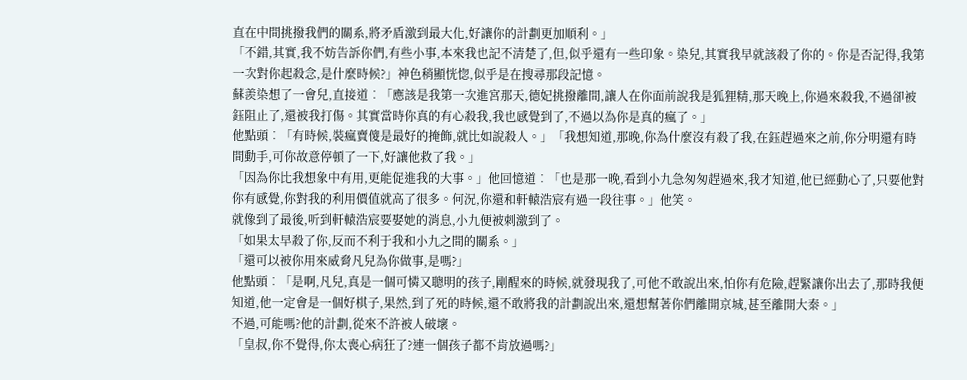直在中間挑撥我們的關系,將矛盾激到最大化,好讓你的計劃更加順利。」
「不錯,其實,我不妨告訴你們,有些小事,本來我也記不清楚了,但,似乎還有一些印象。染兒,其實我早就該殺了你的。你是否記得,我第一次對你起殺念,是什麼時候?」神色稍顯恍惚,似乎是在搜尋那段記憶。
蘇羨染想了一會兒,直接道︰「應該是我第一次進宮那天,德妃挑撥離間,讓人在你面前說我是狐狸精,那天晚上,你過來殺我,不過卻被鈺阻止了,還被我打傷。其實當時你真的有心殺我,我也感覺到了,不過以為你是真的瘋了。」
他點頭︰「有時候,裝瘋賣傻是最好的掩飾,就比如說殺人。」「我想知道,那晚,你為什麼沒有殺了我,在鈺趕過來之前,你分明還有時間動手,可你故意停頓了一下,好讓他救了我。」
「因為你比我想象中有用,更能促進我的大事。」他回憶道︰「也是那一晚,看到小九急匆匆趕過來,我才知道,他已經動心了,只要他對你有感覺,你對我的利用價值就高了很多。何況,你還和軒轅浩宸有過一段往事。」他笑。
就像到了最後,听到軒轅浩宸要娶她的消息,小九便被刺激到了。
「如果太早殺了你,反而不利于我和小九之間的關系。」
「還可以被你用來威脅凡兒為你做事,是嗎?」
他點頭︰「是啊,凡兒,真是一個可憐又聰明的孩子,剛醒來的時候,就發現我了,可他不敢說出來,怕你有危險,趕緊讓你出去了,那時我便知道,他一定會是一個好棋子,果然,到了死的時候,還不敢將我的計劃說出來,還想幫著你們離開京城,甚至離開大秦。」
不過,可能嗎?他的計劃,從來不許被人破壞。
「皇叔,你不覺得,你太喪心病狂了?連一個孩子都不肯放過嗎?」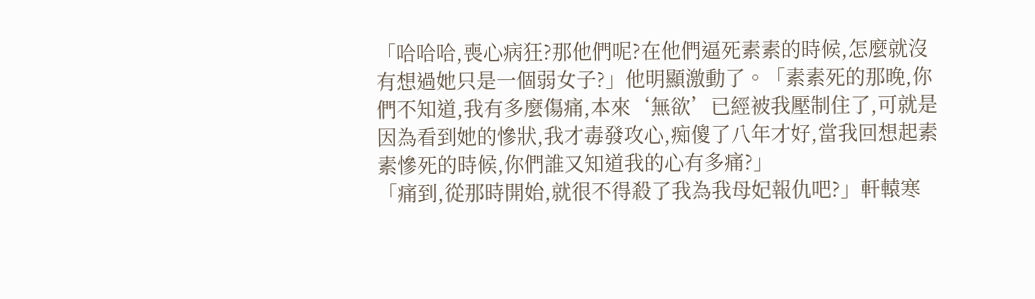「哈哈哈,喪心病狂?那他們呢?在他們逼死素素的時候,怎麼就沒有想過她只是一個弱女子?」他明顯激動了。「素素死的那晚,你們不知道,我有多麼傷痛,本來‘無欲’已經被我壓制住了,可就是因為看到她的慘狀,我才毒發攻心,痴傻了八年才好,當我回想起素素慘死的時候,你們誰又知道我的心有多痛?」
「痛到,從那時開始,就很不得殺了我為我母妃報仇吧?」軒轅寒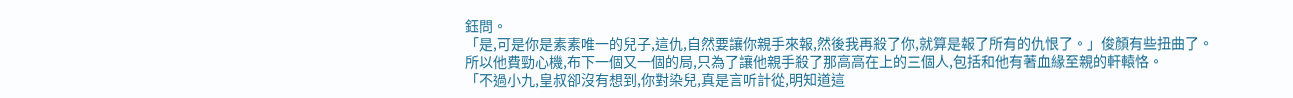鈺問。
「是,可是你是素素唯一的兒子,這仇,自然要讓你親手來報,然後我再殺了你,就算是報了所有的仇恨了。」俊顏有些扭曲了。
所以他費勁心機,布下一個又一個的局,只為了讓他親手殺了那高高在上的三個人,包括和他有著血緣至親的軒轅恪。
「不過小九,皇叔卻沒有想到,你對染兒,真是言听計從,明知道這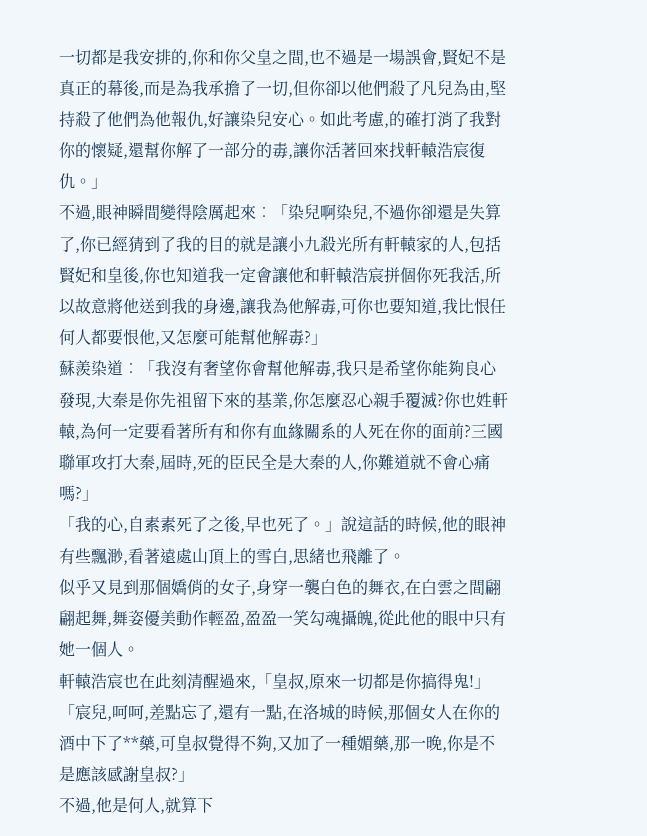一切都是我安排的,你和你父皇之間,也不過是一場誤會,賢妃不是真正的幕後,而是為我承擔了一切,但你卻以他們殺了凡兒為由,堅持殺了他們為他報仇,好讓染兒安心。如此考慮,的確打消了我對你的懷疑,還幫你解了一部分的毒,讓你活著回來找軒轅浩宸復仇。」
不過,眼神瞬間變得陰厲起來︰「染兒啊染兒,不過你卻還是失算了,你已經猜到了我的目的就是讓小九殺光所有軒轅家的人,包括賢妃和皇後,你也知道我一定會讓他和軒轅浩宸拼個你死我活,所以故意將他送到我的身邊,讓我為他解毒,可你也要知道,我比恨任何人都要恨他,又怎麼可能幫他解毒?」
蘇羨染道︰「我沒有奢望你會幫他解毒,我只是希望你能夠良心發現,大秦是你先祖留下來的基業,你怎麼忍心親手覆滅?你也姓軒轅,為何一定要看著所有和你有血緣關系的人死在你的面前?三國聯軍攻打大秦,屆時,死的臣民全是大秦的人,你難道就不會心痛嗎?」
「我的心,自素素死了之後,早也死了。」說這話的時候,他的眼神有些飄渺,看著遠處山頂上的雪白,思緒也飛離了。
似乎又見到那個嬌俏的女子,身穿一襲白色的舞衣,在白雲之間翩翩起舞,舞姿優美動作輕盈,盈盈一笑勾魂攝魄,從此他的眼中只有她一個人。
軒轅浩宸也在此刻清醒過來,「皇叔,原來一切都是你搞得鬼!」
「宸兒,呵呵,差點忘了,還有一點,在洛城的時候,那個女人在你的酒中下了**藥,可皇叔覺得不夠,又加了一種媚藥,那一晚,你是不是應該感謝皇叔?」
不過,他是何人,就算下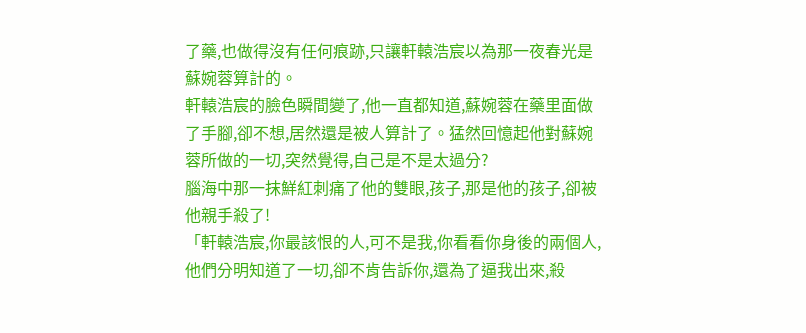了藥,也做得沒有任何痕跡,只讓軒轅浩宸以為那一夜春光是蘇婉蓉算計的。
軒轅浩宸的臉色瞬間變了,他一直都知道,蘇婉蓉在藥里面做了手腳,卻不想,居然還是被人算計了。猛然回憶起他對蘇婉蓉所做的一切,突然覺得,自己是不是太過分?
腦海中那一抹鮮紅刺痛了他的雙眼,孩子,那是他的孩子,卻被他親手殺了!
「軒轅浩宸,你最該恨的人,可不是我,你看看你身後的兩個人,他們分明知道了一切,卻不肯告訴你,還為了逼我出來,殺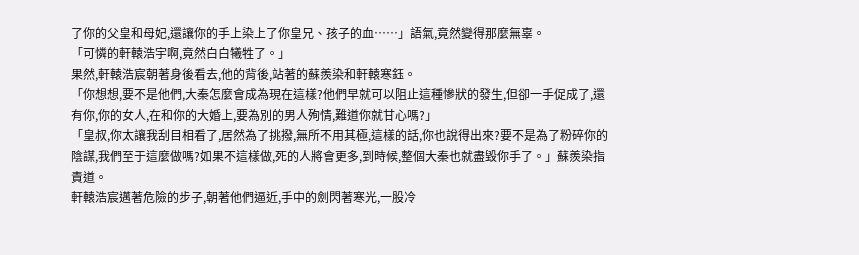了你的父皇和母妃,還讓你的手上染上了你皇兄、孩子的血……」語氣,竟然變得那麼無辜。
「可憐的軒轅浩宇啊,竟然白白犧牲了。」
果然,軒轅浩宸朝著身後看去,他的背後,站著的蘇羨染和軒轅寒鈺。
「你想想,要不是他們,大秦怎麼會成為現在這樣?他們早就可以阻止這種慘狀的發生,但卻一手促成了,還有你,你的女人,在和你的大婚上,要為別的男人殉情,難道你就甘心嗎?」
「皇叔,你太讓我刮目相看了,居然為了挑撥,無所不用其極,這樣的話,你也說得出來?要不是為了粉碎你的陰謀,我們至于這麼做嗎?如果不這樣做,死的人將會更多,到時候,整個大秦也就盡毀你手了。」蘇羨染指責道。
軒轅浩宸邁著危險的步子,朝著他們逼近,手中的劍閃著寒光,一股冷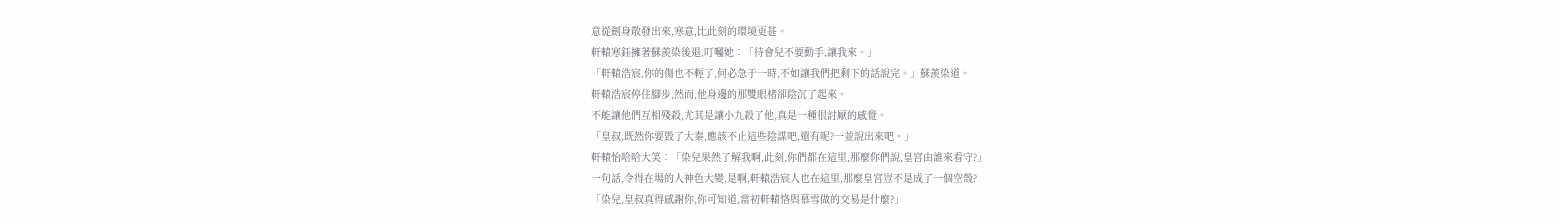意從劍身散發出來,寒意,比此刻的環境更甚。
軒轅寒鈺擁著蘇羨染後退,叮囑她︰「待會兒不要動手,讓我來。」
「軒轅浩宸,你的傷也不輕了,何必急于一時,不如讓我們把剩下的話說完。」蘇羨染道。
軒轅浩宸停住腳步,然而,他身邊的那雙眼楮卻陰沉了起來。
不能讓他們互相殘殺,尤其是讓小九殺了他,真是一種很討厭的感覺。
「皇叔,既然你要毀了大秦,應該不止這些陰謀吧,還有呢?一並說出來吧。」
軒轅怡哈哈大笑︰「染兒果然了解我啊,此刻,你們都在這里,那麼你們說,皇宮由誰來看守?」
一句話,令得在場的人神色大變,是啊,軒轅浩宸人也在這里,那麼皇宮豈不是成了一個空殼?
「染兒,皇叔真得感謝你,你可知道,當初軒轅恪與慕雪做的交易是什麼?」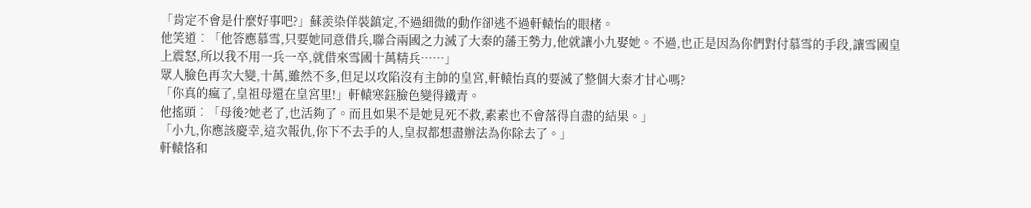「肯定不會是什麼好事吧?」蘇羨染佯裝鎮定,不過細微的動作卻逃不過軒轅怡的眼楮。
他笑道︰「他答應慕雪,只要她同意借兵,聯合兩國之力滅了大秦的藩王勢力,他就讓小九娶她。不過,也正是因為你們對付慕雪的手段,讓雪國皇上震怒,所以我不用一兵一卒,就借來雪國十萬精兵……」
眾人臉色再次大變,十萬,雖然不多,但足以攻陷沒有主帥的皇宮,軒轅怡真的要滅了整個大秦才甘心嗎?
「你真的瘋了,皇祖母還在皇宮里!」軒轅寒鈺臉色變得鐵青。
他搖頭︰「母後?她老了,也活夠了。而且如果不是她見死不救,素素也不會落得自盡的結果。」
「小九,你應該慶幸,這次報仇,你下不去手的人,皇叔都想盡辦法為你除去了。」
軒轅恪和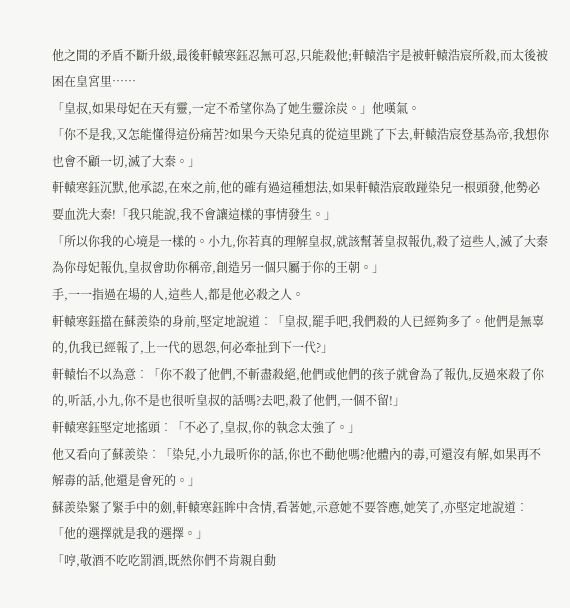他之間的矛盾不斷升級,最後軒轅寒鈺忍無可忍,只能殺他;軒轅浩宇是被軒轅浩宸所殺,而太後被困在皇宮里……
「皇叔,如果母妃在天有靈,一定不希望你為了她生靈涂炭。」他嘆氣。
「你不是我,又怎能懂得這份痛苦?如果今天染兒真的從這里跳了下去,軒轅浩宸登基為帝,我想你也會不顧一切,滅了大秦。」
軒轅寒鈺沉默,他承認,在來之前,他的確有過這種想法,如果軒轅浩宸敢踫染兒一根頭發,他勢必要血洗大秦!「我只能說,我不會讓這樣的事情發生。」
「所以你我的心境是一樣的。小九,你若真的理解皇叔,就該幫著皇叔報仇,殺了這些人,滅了大秦為你母妃報仇,皇叔會助你稱帝,創造另一個只屬于你的王朝。」
手,一一指過在場的人,這些人,都是他必殺之人。
軒轅寒鈺擋在蘇羨染的身前,堅定地說道︰「皇叔,罷手吧,我們殺的人已經夠多了。他們是無辜的,仇我已經報了,上一代的恩怨,何必牽扯到下一代?」
軒轅怡不以為意︰「你不殺了他們,不斬盡殺絕,他們或他們的孩子就會為了報仇,反過來殺了你的,听話,小九,你不是也很听皇叔的話嗎?去吧,殺了他們,一個不留!」
軒轅寒鈺堅定地搖頭︰「不必了,皇叔,你的執念太強了。」
他又看向了蘇羨染︰「染兒,小九最听你的話,你也不勸他嗎?他體內的毒,可還沒有解,如果再不解毒的話,他還是會死的。」
蘇羨染緊了緊手中的劍,軒轅寒鈺眸中含情,看著她,示意她不要答應,她笑了,亦堅定地說道︰「他的選擇就是我的選擇。」
「哼,敬酒不吃吃罰酒,既然你們不肯親自動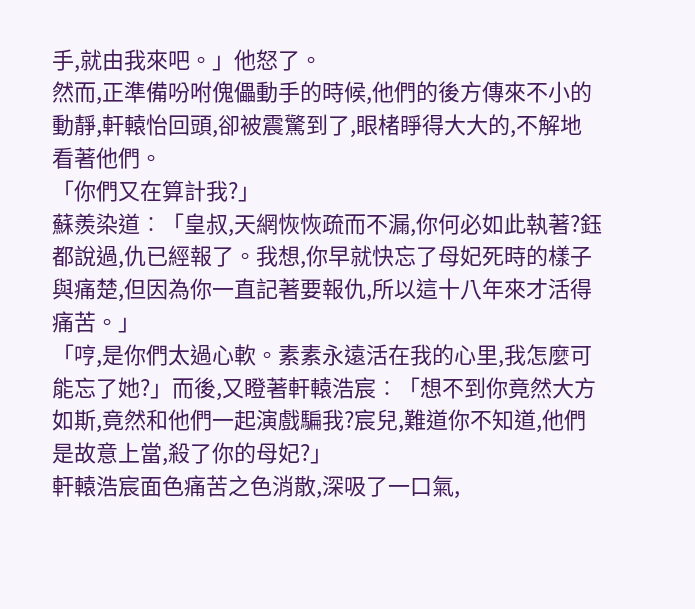手,就由我來吧。」他怒了。
然而,正準備吩咐傀儡動手的時候,他們的後方傳來不小的動靜,軒轅怡回頭,卻被震驚到了,眼楮睜得大大的,不解地看著他們。
「你們又在算計我?」
蘇羨染道︰「皇叔,天網恢恢疏而不漏,你何必如此執著?鈺都說過,仇已經報了。我想,你早就快忘了母妃死時的樣子與痛楚,但因為你一直記著要報仇,所以這十八年來才活得痛苦。」
「哼,是你們太過心軟。素素永遠活在我的心里,我怎麼可能忘了她?」而後,又瞪著軒轅浩宸︰「想不到你竟然大方如斯,竟然和他們一起演戲騙我?宸兒,難道你不知道,他們是故意上當,殺了你的母妃?」
軒轅浩宸面色痛苦之色消散,深吸了一口氣,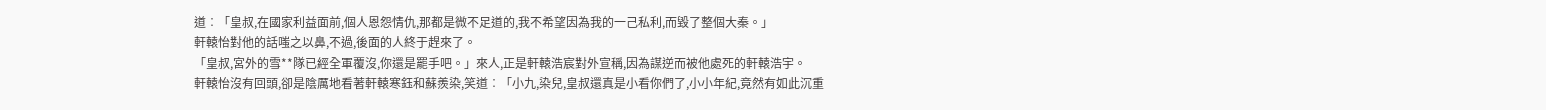道︰「皇叔,在國家利益面前,個人恩怨情仇,那都是微不足道的,我不希望因為我的一己私利,而毀了整個大秦。」
軒轅怡對他的話嗤之以鼻,不過,後面的人終于趕來了。
「皇叔,宮外的雪**隊已經全軍覆沒,你還是罷手吧。」來人,正是軒轅浩宸對外宣稱,因為謀逆而被他處死的軒轅浩宇。
軒轅怡沒有回頭,卻是陰厲地看著軒轅寒鈺和蘇羨染,笑道︰「小九,染兒,皇叔還真是小看你們了,小小年紀,竟然有如此沉重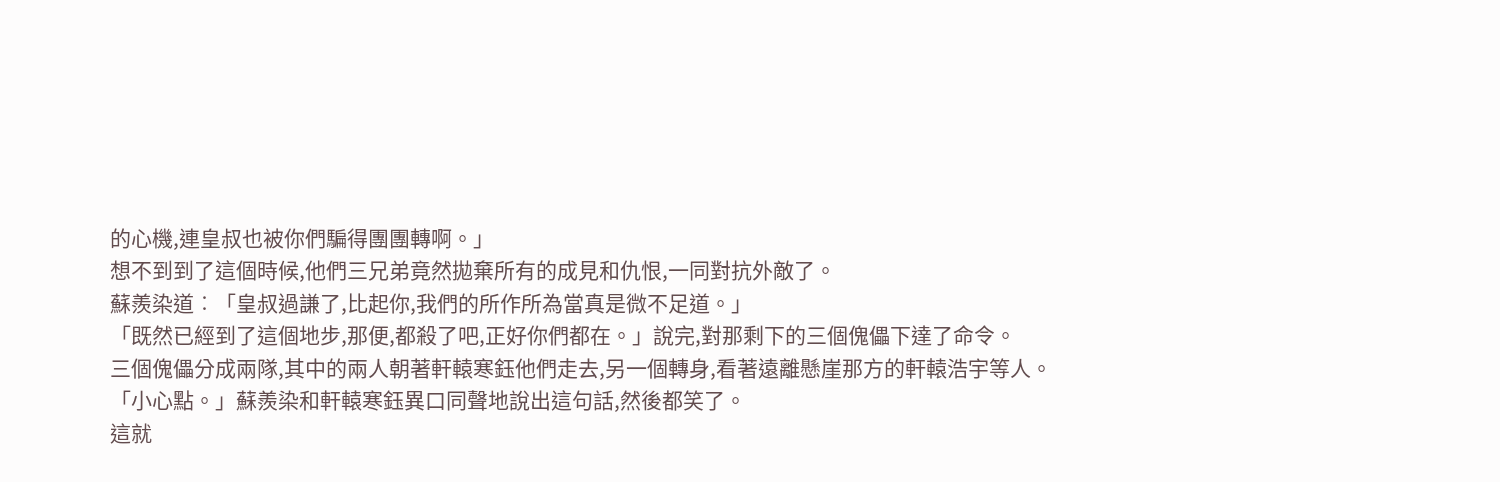的心機,連皇叔也被你們騙得團團轉啊。」
想不到到了這個時候,他們三兄弟竟然拋棄所有的成見和仇恨,一同對抗外敵了。
蘇羨染道︰「皇叔過謙了,比起你,我們的所作所為當真是微不足道。」
「既然已經到了這個地步,那便,都殺了吧,正好你們都在。」說完,對那剩下的三個傀儡下達了命令。
三個傀儡分成兩隊,其中的兩人朝著軒轅寒鈺他們走去,另一個轉身,看著遠離懸崖那方的軒轅浩宇等人。
「小心點。」蘇羨染和軒轅寒鈺異口同聲地說出這句話,然後都笑了。
這就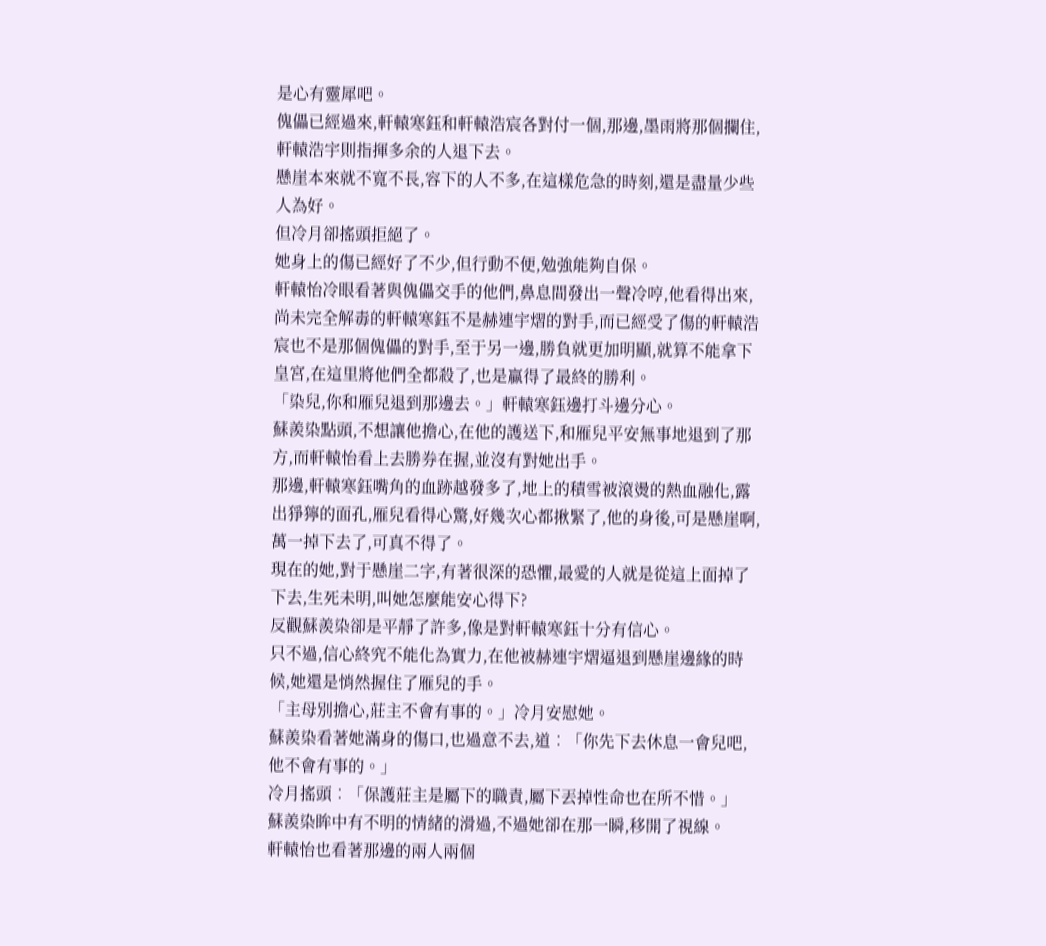是心有靈犀吧。
傀儡已經過來,軒轅寒鈺和軒轅浩宸各對付一個,那邊,墨雨將那個攔住,軒轅浩宇則指揮多余的人退下去。
懸崖本來就不寬不長,容下的人不多,在這樣危急的時刻,還是盡量少些人為好。
但冷月卻搖頭拒絕了。
她身上的傷已經好了不少,但行動不便,勉強能夠自保。
軒轅怡冷眼看著與傀儡交手的他們,鼻息間發出一聲冷哼,他看得出來,尚未完全解毒的軒轅寒鈺不是赫連宇熠的對手,而已經受了傷的軒轅浩宸也不是那個傀儡的對手,至于另一邊,勝負就更加明顯,就算不能拿下皇宮,在這里將他們全都殺了,也是贏得了最終的勝利。
「染兒,你和雁兒退到那邊去。」軒轅寒鈺邊打斗邊分心。
蘇羨染點頭,不想讓他擔心,在他的護送下,和雁兒平安無事地退到了那方,而軒轅怡看上去勝券在握,並沒有對她出手。
那邊,軒轅寒鈺嘴角的血跡越發多了,地上的積雪被滾燙的熱血融化,露出猙獰的面孔,雁兒看得心驚,好幾次心都揪緊了,他的身後,可是懸崖啊,萬一掉下去了,可真不得了。
現在的她,對于懸崖二字,有著很深的恐懼,最愛的人就是從這上面掉了下去,生死未明,叫她怎麼能安心得下?
反觀蘇羨染卻是平靜了許多,像是對軒轅寒鈺十分有信心。
只不過,信心終究不能化為實力,在他被赫連宇熠逼退到懸崖邊緣的時候,她還是悄然握住了雁兒的手。
「主母別擔心,莊主不會有事的。」冷月安慰她。
蘇羨染看著她滿身的傷口,也過意不去,道︰「你先下去休息一會兒吧,他不會有事的。」
冷月搖頭︰「保護莊主是屬下的職責,屬下丟掉性命也在所不惜。」
蘇羨染眸中有不明的情緒的滑過,不過她卻在那一瞬,移開了視線。
軒轅怡也看著那邊的兩人兩個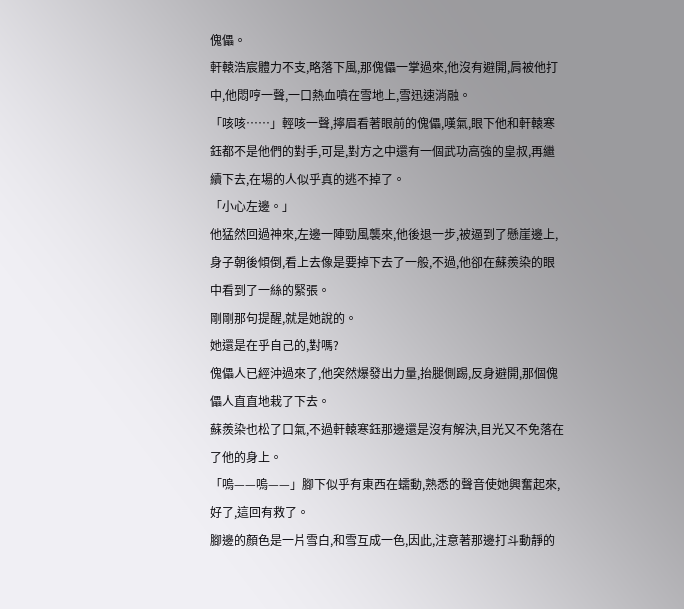傀儡。
軒轅浩宸體力不支,略落下風,那傀儡一掌過來,他沒有避開,肩被他打中,他悶哼一聲,一口熱血噴在雪地上,雪迅速消融。
「咳咳……」輕咳一聲,擰眉看著眼前的傀儡,嘆氣,眼下他和軒轅寒鈺都不是他們的對手,可是,對方之中還有一個武功高強的皇叔,再繼續下去,在場的人似乎真的逃不掉了。
「小心左邊。」
他猛然回過神來,左邊一陣勁風襲來,他後退一步,被逼到了懸崖邊上,身子朝後傾倒,看上去像是要掉下去了一般,不過,他卻在蘇羨染的眼中看到了一絲的緊張。
剛剛那句提醒,就是她說的。
她還是在乎自己的,對嗎?
傀儡人已經沖過來了,他突然爆發出力量,抬腿側踢,反身避開,那個傀儡人直直地栽了下去。
蘇羨染也松了口氣,不過軒轅寒鈺那邊還是沒有解決,目光又不免落在了他的身上。
「嗚——嗚——」腳下似乎有東西在蠕動,熟悉的聲音使她興奮起來,好了,這回有救了。
腳邊的顏色是一片雪白,和雪互成一色,因此,注意著那邊打斗動靜的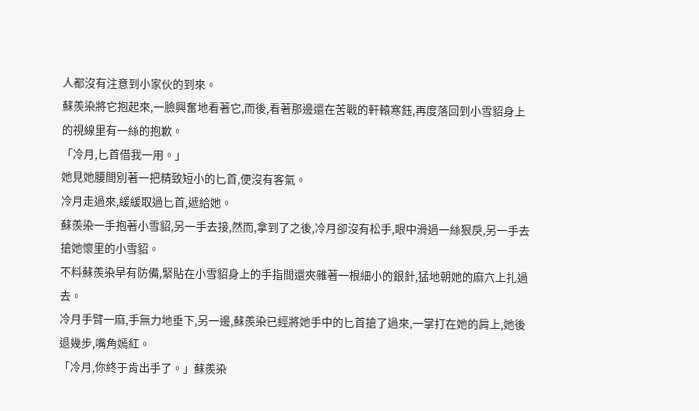人都沒有注意到小家伙的到來。
蘇羨染將它抱起來,一臉興奮地看著它,而後,看著那邊還在苦戰的軒轅寒鈺,再度落回到小雪貂身上的視線里有一絲的抱歉。
「冷月,匕首借我一用。」
她見她腰間別著一把精致短小的匕首,便沒有客氣。
冷月走過來,緩緩取過匕首,遞給她。
蘇羨染一手抱著小雪貂,另一手去接,然而,拿到了之後,冷月卻沒有松手,眼中滑過一絲狠戾,另一手去搶她懷里的小雪貂。
不料蘇羨染早有防備,緊貼在小雪貂身上的手指間還夾雜著一根細小的銀針,猛地朝她的麻穴上扎過去。
冷月手臂一麻,手無力地垂下,另一邊,蘇羨染已經將她手中的匕首搶了過來,一掌打在她的肩上,她後退幾步,嘴角嫣紅。
「冷月,你終于肯出手了。」蘇羨染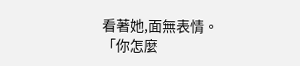看著她,面無表情。
「你怎麼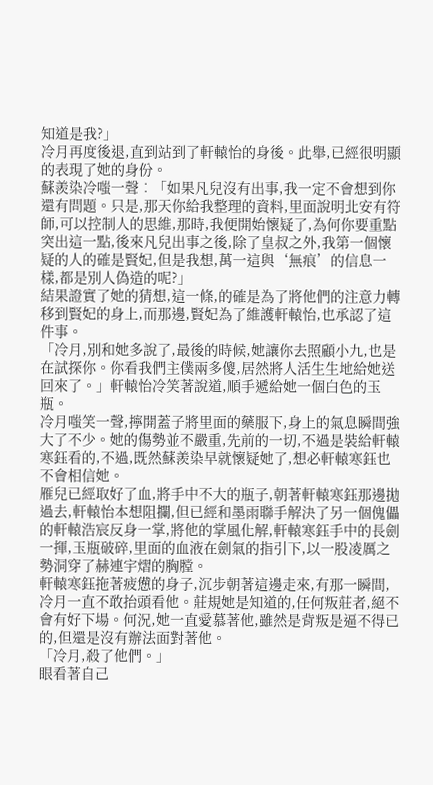知道是我?」
冷月再度後退,直到站到了軒轅怡的身後。此舉,已經很明顯的表現了她的身份。
蘇羨染冷嗤一聲︰「如果凡兒沒有出事,我一定不會想到你還有問題。只是,那天你給我整理的資料,里面說明北安有符師,可以控制人的思維,那時,我便開始懷疑了,為何你要重點突出這一點,後來凡兒出事之後,除了皇叔之外,我第一個懷疑的人的確是賢妃,但是我想,萬一這與‘無痕’的信息一樣,都是別人偽造的呢?」
結果證實了她的猜想,這一條,的確是為了將他們的注意力轉移到賢妃的身上,而那邊,賢妃為了維護軒轅怡,也承認了這件事。
「冷月,別和她多說了,最後的時候,她讓你去照顧小九,也是在試探你。你看我們主僕兩多傻,居然將人活生生地給她送回來了。」軒轅怡冷笑著說道,順手遞給她一個白色的玉瓶。
冷月嗤笑一聲,擰開蓋子將里面的藥服下,身上的氣息瞬間強大了不少。她的傷勢並不嚴重,先前的一切,不過是裝給軒轅寒鈺看的,不過,既然蘇羨染早就懷疑她了,想必軒轅寒鈺也不會相信她。
雁兒已經取好了血,將手中不大的瓶子,朝著軒轅寒鈺那邊拋過去,軒轅怡本想阻攔,但已經和墨雨聯手解決了另一個傀儡的軒轅浩宸反身一掌,將他的掌風化解,軒轅寒鈺手中的長劍一揮,玉瓶破碎,里面的血液在劍氣的指引下,以一股凌厲之勢洞穿了赫連宇熠的胸膛。
軒轅寒鈺拖著疲憊的身子,沉步朝著這邊走來,有那一瞬間,冷月一直不敢抬頭看他。莊規她是知道的,任何叛莊者,絕不會有好下場。何況,她一直愛慕著他,雖然是背叛是逼不得已的,但還是沒有辦法面對著他。
「冷月,殺了他們。」
眼看著自己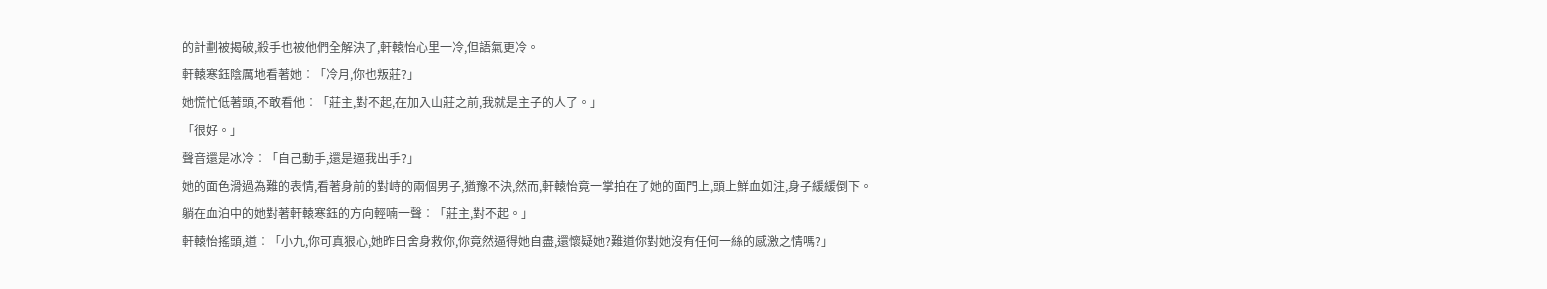的計劃被揭破,殺手也被他們全解決了,軒轅怡心里一冷,但語氣更冷。
軒轅寒鈺陰厲地看著她︰「冷月,你也叛莊?」
她慌忙低著頭,不敢看他︰「莊主,對不起,在加入山莊之前,我就是主子的人了。」
「很好。」
聲音還是冰冷︰「自己動手,還是逼我出手?」
她的面色滑過為難的表情,看著身前的對峙的兩個男子,猶豫不決,然而,軒轅怡竟一掌拍在了她的面門上,頭上鮮血如注,身子緩緩倒下。
躺在血泊中的她對著軒轅寒鈺的方向輕喃一聲︰「莊主,對不起。」
軒轅怡搖頭,道︰「小九,你可真狠心,她昨日舍身救你,你竟然逼得她自盡,還懷疑她?難道你對她沒有任何一絲的感激之情嗎?」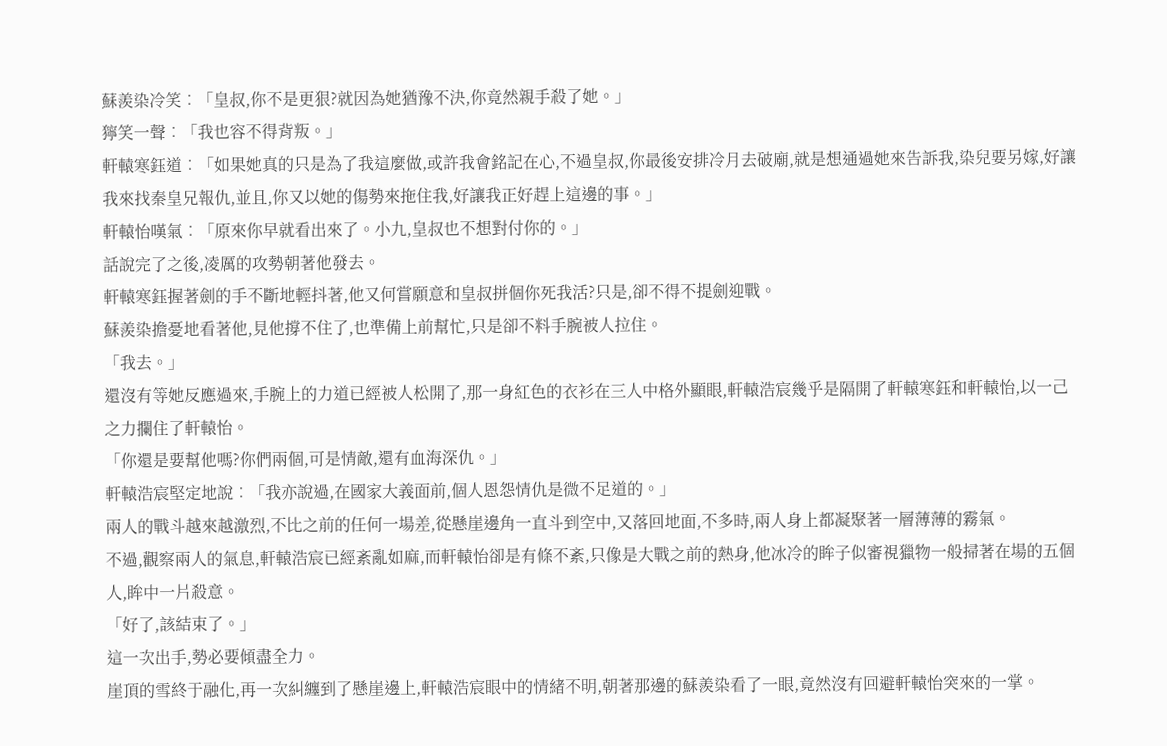蘇羨染冷笑︰「皇叔,你不是更狠?就因為她猶豫不決,你竟然親手殺了她。」
獰笑一聲︰「我也容不得背叛。」
軒轅寒鈺道︰「如果她真的只是為了我這麼做,或許我會銘記在心,不過皇叔,你最後安排冷月去破廟,就是想通過她來告訴我,染兒要另嫁,好讓我來找秦皇兄報仇,並且,你又以她的傷勢來拖住我,好讓我正好趕上這邊的事。」
軒轅怡嘆氣︰「原來你早就看出來了。小九,皇叔也不想對付你的。」
話說完了之後,凌厲的攻勢朝著他發去。
軒轅寒鈺握著劍的手不斷地輕抖著,他又何嘗願意和皇叔拼個你死我活?只是,卻不得不提劍迎戰。
蘇羨染擔憂地看著他,見他撐不住了,也準備上前幫忙,只是卻不料手腕被人拉住。
「我去。」
還沒有等她反應過來,手腕上的力道已經被人松開了,那一身紅色的衣衫在三人中格外顯眼,軒轅浩宸幾乎是隔開了軒轅寒鈺和軒轅怡,以一己之力攔住了軒轅怡。
「你還是要幫他嗎?你們兩個,可是情敵,還有血海深仇。」
軒轅浩宸堅定地說︰「我亦說過,在國家大義面前,個人恩怨情仇是微不足道的。」
兩人的戰斗越來越激烈,不比之前的任何一場差,從懸崖邊角一直斗到空中,又落回地面,不多時,兩人身上都凝聚著一層薄薄的霧氣。
不過,觀察兩人的氣息,軒轅浩宸已經紊亂如麻,而軒轅怡卻是有條不紊,只像是大戰之前的熱身,他冰冷的眸子似審視獵物一般掃著在場的五個人,眸中一片殺意。
「好了,該結束了。」
這一次出手,勢必要傾盡全力。
崖頂的雪終于融化,再一次糾纏到了懸崖邊上,軒轅浩宸眼中的情緒不明,朝著那邊的蘇羨染看了一眼,竟然沒有回避軒轅怡突來的一掌。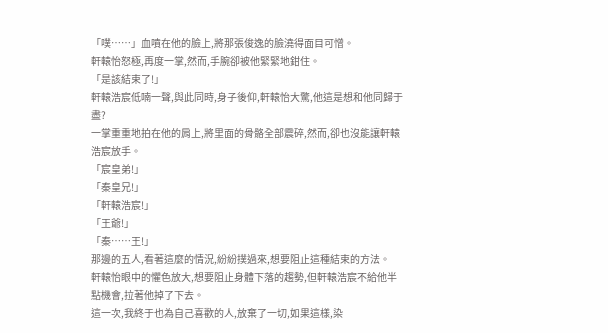「噗……」血噴在他的臉上,將那張俊逸的臉澆得面目可憎。
軒轅怡怒極,再度一掌,然而,手腕卻被他緊緊地鉗住。
「是該結束了!」
軒轅浩宸低喃一聲,與此同時,身子後仰,軒轅怡大驚,他這是想和他同歸于盡?
一掌重重地拍在他的肩上,將里面的骨骼全部震碎,然而,卻也沒能讓軒轅浩宸放手。
「宸皇弟!」
「秦皇兄!」
「軒轅浩宸!」
「王爺!」
「秦……王!」
那邊的五人,看著這麼的情況,紛紛撲過來,想要阻止這種結束的方法。
軒轅怡眼中的懼色放大,想要阻止身體下落的趨勢,但軒轅浩宸不給他半點機會,拉著他掉了下去。
這一次,我終于也為自己喜歡的人,放棄了一切,如果這樣,染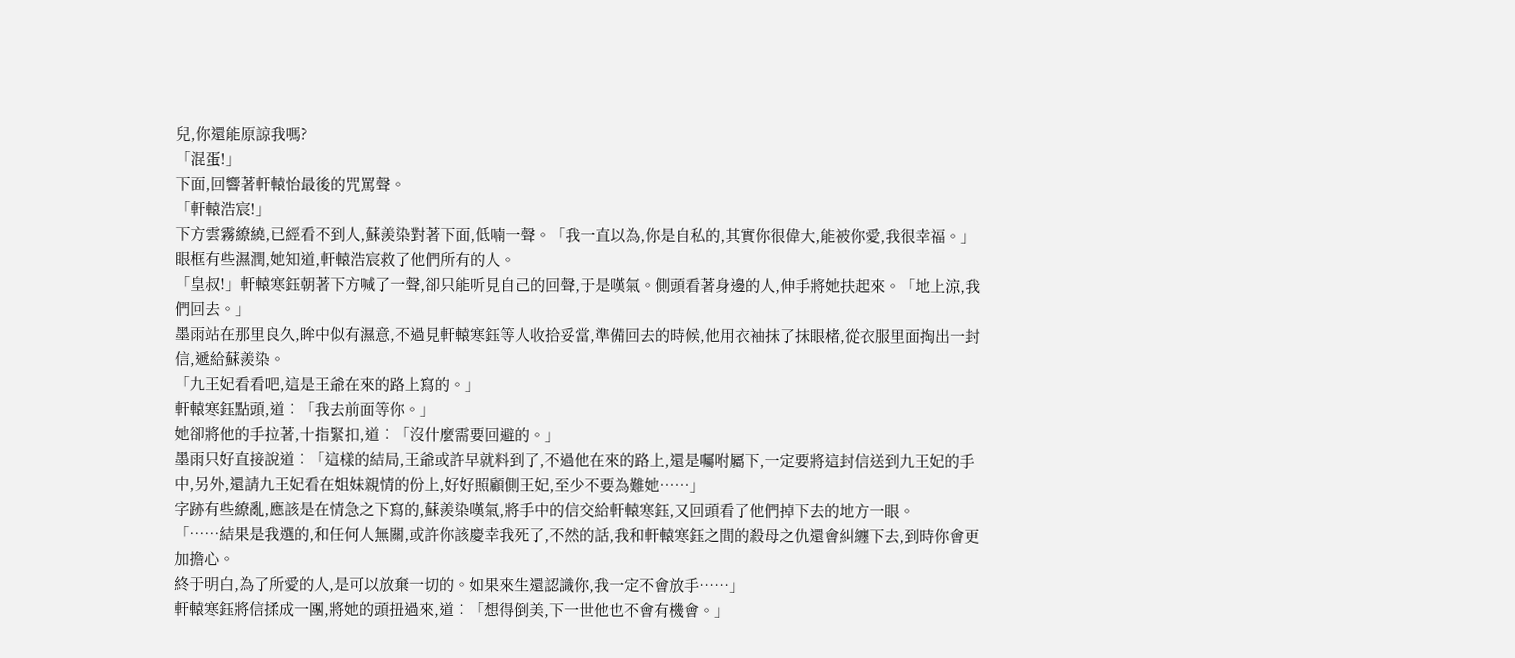兒,你還能原諒我嗎?
「混蛋!」
下面,回響著軒轅怡最後的咒罵聲。
「軒轅浩宸!」
下方雲霧繚繞,已經看不到人,蘇羨染對著下面,低喃一聲。「我一直以為,你是自私的,其實你很偉大,能被你愛,我很幸福。」
眼框有些濕潤,她知道,軒轅浩宸救了他們所有的人。
「皇叔!」軒轅寒鈺朝著下方喊了一聲,卻只能听見自己的回聲,于是嘆氣。側頭看著身邊的人,伸手將她扶起來。「地上涼,我們回去。」
墨雨站在那里良久,眸中似有濕意,不過見軒轅寒鈺等人收拾妥當,準備回去的時候,他用衣袖抹了抹眼楮,從衣服里面掏出一封信,遞給蘇羨染。
「九王妃看看吧,這是王爺在來的路上寫的。」
軒轅寒鈺點頭,道︰「我去前面等你。」
她卻將他的手拉著,十指緊扣,道︰「沒什麼需要回避的。」
墨雨只好直接說道︰「這樣的結局,王爺或許早就料到了,不過他在來的路上,還是囑咐屬下,一定要將這封信送到九王妃的手中,另外,還請九王妃看在姐妹親情的份上,好好照顧側王妃,至少不要為難她……」
字跡有些繚亂,應該是在情急之下寫的,蘇羨染嘆氣,將手中的信交給軒轅寒鈺,又回頭看了他們掉下去的地方一眼。
「……結果是我選的,和任何人無關,或許你該慶幸我死了,不然的話,我和軒轅寒鈺之間的殺母之仇還會糾纏下去,到時你會更加擔心。
終于明白,為了所愛的人,是可以放棄一切的。如果來生還認識你,我一定不會放手……」
軒轅寒鈺將信揉成一團,將她的頭扭過來,道︰「想得倒美,下一世他也不會有機會。」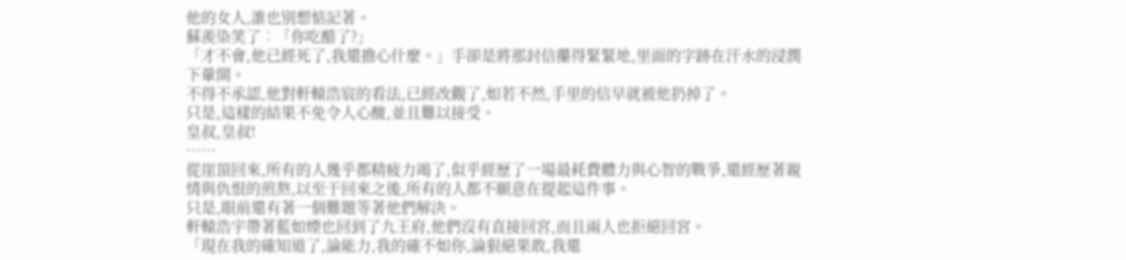他的女人,誰也別想惦記著。
蘇羨染笑了︰「你吃醋了?」
「才不會,他已經死了,我還擔心什麼。」手卻是將那封信攥得緊緊地,里面的字跡在汗水的浸潤下暈開。
不得不承認,他對軒轅浩宸的看法,已經改觀了,如若不然,手里的信早就被他扔掉了。
只是,這樣的結果不免令人心酸,並且難以接受。
皇叔,皇叔!
……
從崖頂回來,所有的人幾乎都精疲力竭了,似乎經歷了一場最耗費體力與心智的戰爭,還經歷著親情與仇恨的煎熬,以至于回來之後,所有的人都不願意在提起這件事。
只是,眼前還有著一個難題等著他們解決。
軒轅浩宇帶著藍如煙也回到了九王府,他們沒有直接回宮,而且兩人也拒絕回宮。
「現在我的確知道了,論能力,我的確不如你,論狠絕果敢,我還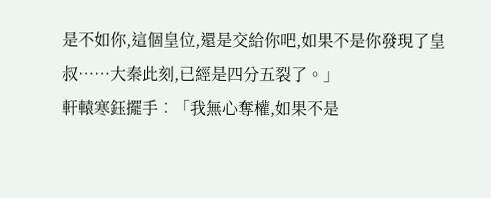是不如你,這個皇位,還是交給你吧,如果不是你發現了皇叔……大秦此刻,已經是四分五裂了。」
軒轅寒鈺擺手︰「我無心奪權,如果不是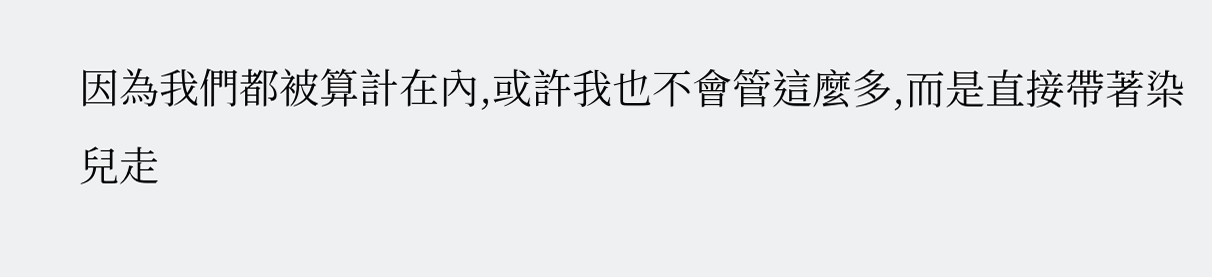因為我們都被算計在內,或許我也不會管這麼多,而是直接帶著染兒走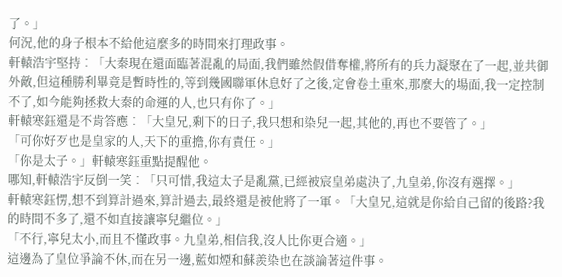了。」
何況,他的身子根本不給他這麼多的時間來打理政事。
軒轅浩宇堅持︰「大秦現在還面臨著混亂的局面,我們雖然假借奪權,將所有的兵力凝聚在了一起,並共御外敵,但這種勝利畢竟是暫時性的,等到幾國聯軍休息好了之後,定會卷土重來,那麼大的場面,我一定控制不了,如今能夠拯救大秦的命運的人,也只有你了。」
軒轅寒鈺還是不肯答應︰「大皇兄,剩下的日子,我只想和染兒一起,其他的,再也不要管了。」
「可你好歹也是皇家的人,天下的重擔,你有責任。」
「你是太子。」軒轅寒鈺重點提醒他。
哪知,軒轅浩宇反倒一笑︰「只可惜,我這太子是亂黨,已經被宸皇弟處決了,九皇弟,你沒有選擇。」
軒轅寒鈺愣,想不到算計過來,算計過去,最終還是被他將了一軍。「大皇兄,這就是你給自己留的後路?我的時間不多了,還不如直接讓寧兒繼位。」
「不行,寧兒太小,而且不懂政事。九皇弟,相信我,沒人比你更合適。」
這邊為了皇位爭論不休,而在另一邊,藍如煙和蘇羨染也在談論著這件事。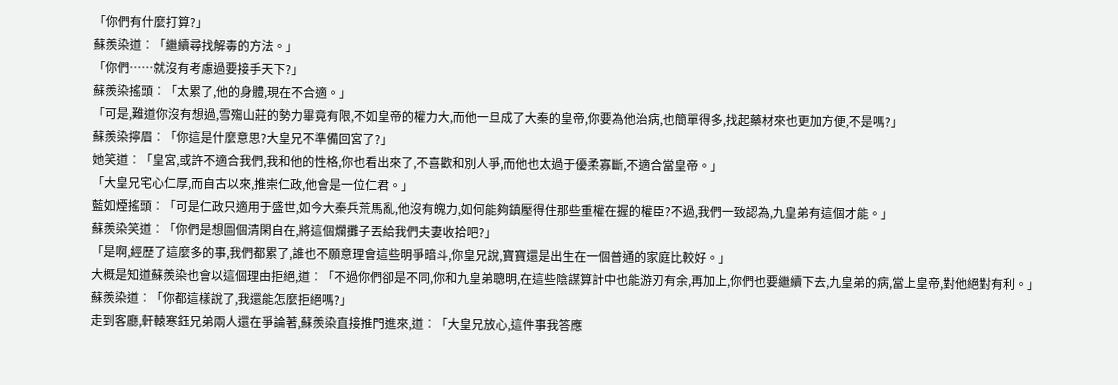「你們有什麼打算?」
蘇羨染道︰「繼續尋找解毒的方法。」
「你們……就沒有考慮過要接手天下?」
蘇羨染搖頭︰「太累了,他的身體,現在不合適。」
「可是,難道你沒有想過,雪殤山莊的勢力畢竟有限,不如皇帝的權力大,而他一旦成了大秦的皇帝,你要為他治病,也簡單得多,找起藥材來也更加方便,不是嗎?」
蘇羨染擰眉︰「你這是什麼意思?大皇兄不準備回宮了?」
她笑道︰「皇宮,或許不適合我們,我和他的性格,你也看出來了,不喜歡和別人爭,而他也太過于優柔寡斷,不適合當皇帝。」
「大皇兄宅心仁厚,而自古以來,推崇仁政,他會是一位仁君。」
藍如煙搖頭︰「可是仁政只適用于盛世,如今大秦兵荒馬亂,他沒有魄力,如何能夠鎮壓得住那些重權在握的權臣?不過,我們一致認為,九皇弟有這個才能。」
蘇羨染笑道︰「你們是想圖個清閑自在,將這個爛攤子丟給我們夫妻收拾吧?」
「是啊,經歷了這麼多的事,我們都累了,誰也不願意理會這些明爭暗斗,你皇兄說,寶寶還是出生在一個普通的家庭比較好。」
大概是知道蘇羨染也會以這個理由拒絕,道︰「不過你們卻是不同,你和九皇弟聰明,在這些陰謀算計中也能游刃有余,再加上,你們也要繼續下去,九皇弟的病,當上皇帝,對他絕對有利。」
蘇羨染道︰「你都這樣說了,我還能怎麼拒絕嗎?」
走到客廳,軒轅寒鈺兄弟兩人還在爭論著,蘇羨染直接推門進來,道︰「大皇兄放心,這件事我答應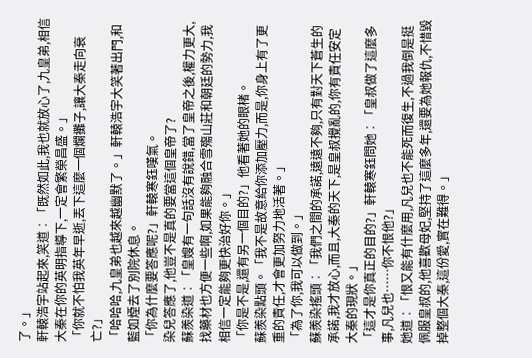了。」
軒轅浩宇站起來,笑道︰「既然如此,我也就放心了,九皇弟,相信大秦在你的英明指導下,一定會繁榮昌盛。」
「你就不怕我英年早逝,丟下這麼一個爛攤子,讓大秦走向衰亡?」
「哈哈哈,九皇弟也越來越幽默了。」軒轅浩宇大笑著出門,和藍如煙去了別院休息。
「你為什麼要答應呢?」軒轅寒鈺嘆氣。
染兒答應了,他豈不是真的要當這個皇帝了?
蘇羨染道︰「皇嫂有一句話沒有說錯,當了皇帝之後,權力更大,找藥材也方便一些啊,如果能夠融合雪殤山莊和朝廷的勢力,我相信一定能夠更快治好你。」
「你是不是,還有另一個目的?」他看著她的眼楮。
蘇羨染點頭。「我不是故意給你添加壓力,而是,你身上有了更重的責任,才會更加努力地活著。」
「為了你,我可以做到。」
蘇羨染搖頭︰「我們之間的承諾,遠遠不夠,只有對天下蒼生的承諾,我才放心,而且,大秦的天下,是皇叔攪亂的,你有責任安定大秦的現狀。」
「這才是你真正的目的?」軒轅寒鈺問她︰「皇叔做了這麼多事,凡兒也……你不恨他?」
她道︰「恨又能有什麼用,凡兒也不能死而復生,不過我倒是挺佩服皇叔的,他喜歡母妃,堅持了這麼多年,還要為她報仇,不惜毀掉整個大秦,這份愛,實在難得。」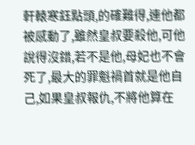軒轅寒鈺點頭,的確難得,連他都被感動了,雖然皇叔要殺他,可他說得沒錯,若不是他,母妃也不會死了,最大的罪魁禍首就是他自己,如果皇叔報仇,不將他算在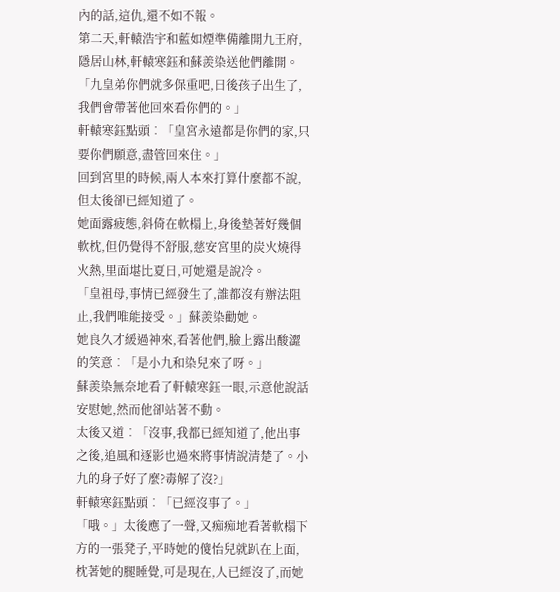內的話,這仇,還不如不報。
第二天,軒轅浩宇和藍如煙準備離開九王府,隱居山林,軒轅寒鈺和蘇羨染送他們離開。
「九皇弟你們就多保重吧,日後孩子出生了,我們會帶著他回來看你們的。」
軒轅寒鈺點頭︰「皇宮永遠都是你們的家,只要你們願意,盡管回來住。」
回到宮里的時候,兩人本來打算什麼都不說,但太後卻已經知道了。
她面露疲態,斜倚在軟榻上,身後墊著好幾個軟枕,但仍覺得不舒服,慈安宮里的炭火燒得火熱,里面堪比夏日,可她還是說冷。
「皇祖母,事情已經發生了,誰都沒有辦法阻止,我們唯能接受。」蘇羨染勸她。
她良久才緩過神來,看著他們,臉上露出酸澀的笑意︰「是小九和染兒來了呀。」
蘇羨染無奈地看了軒轅寒鈺一眼,示意他說話安慰她,然而他卻站著不動。
太後又道︰「沒事,我都已經知道了,他出事之後,追風和逐影也過來將事情說清楚了。小九的身子好了麼?毒解了沒?」
軒轅寒鈺點頭︰「已經沒事了。」
「哦。」太後應了一聲,又痴痴地看著軟榻下方的一張凳子,平時她的傻怡兒就趴在上面,枕著她的腿睡覺,可是現在,人已經沒了,而她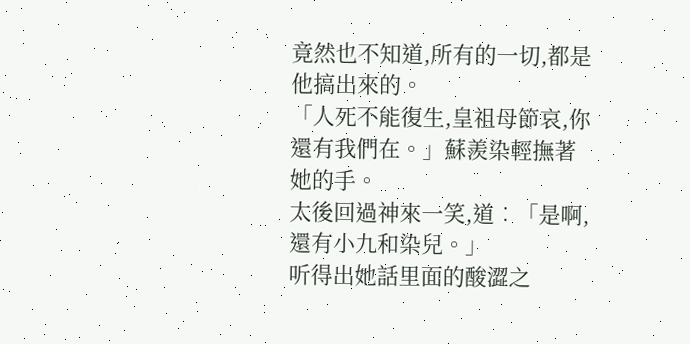竟然也不知道,所有的一切,都是他搞出來的。
「人死不能復生,皇祖母節哀,你還有我們在。」蘇羨染輕撫著她的手。
太後回過神來一笑,道︰「是啊,還有小九和染兒。」
听得出她話里面的酸澀之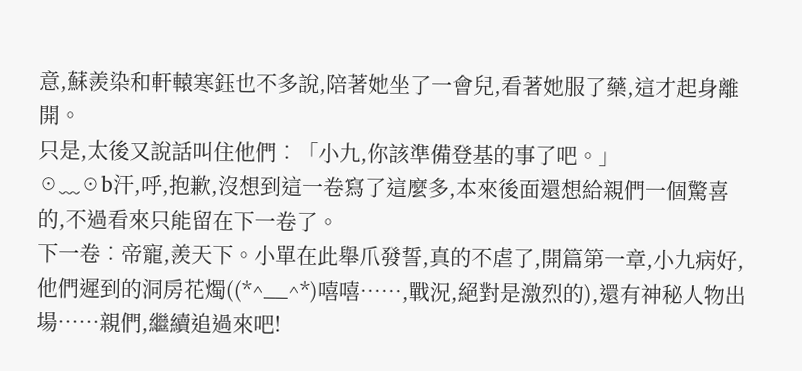意,蘇羨染和軒轅寒鈺也不多說,陪著她坐了一會兒,看著她服了藥,這才起身離開。
只是,太後又說話叫住他們︰「小九,你該準備登基的事了吧。」
☉﹏☉b汗,呼,抱歉,沒想到這一卷寫了這麼多,本來後面還想給親們一個驚喜的,不過看來只能留在下一卷了。
下一卷︰帝寵,羨天下。小單在此舉爪發誓,真的不虐了,開篇第一章,小九病好,他們遲到的洞房花燭((*^__^*)嘻嘻……,戰況,絕對是激烈的),還有神秘人物出場……親們,繼續追過來吧!